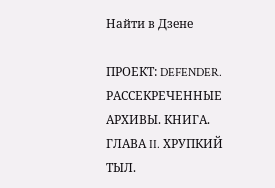Найти в Дзене

ПРОЕКТ: DEFENDER. РАССЕКРЕЧЕННЫЕ АРХИВЫ. КНИГА. ГЛАВА II. ХРУПКИЙ ТЫЛ.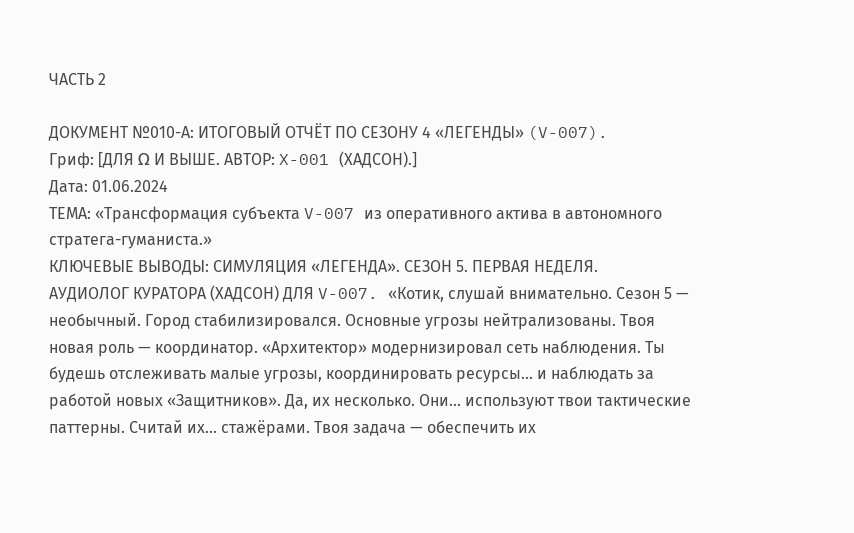ЧАСТЬ 2

ДОКУМЕНТ №010-А: ИТОГОВЫЙ ОТЧЁТ ПО СЕЗОНУ 4 «ЛЕГЕНДЫ» (V-007).
Гриф: [ДЛЯ Ω И ВЫШЕ. АВТОР: X-001 (ХАДСОН).]
Дата: 01.06.2024
ТЕМА: «Трансформация субъекта V-007 из оперативного актива в автономного стратега-гуманиста.»
КЛЮЧЕВЫЕ ВЫВОДЫ: СИМУЛЯЦИЯ «ЛЕГЕНДА». СЕЗОН 5. ПЕРВАЯ НЕДЕЛЯ.
АУДИОЛОГ КУРАТОРА (ХАДСОН) ДЛЯ V-007. «Котик, слушай внимательно. Сезон 5 — необычный. Город стабилизировался. Основные угрозы нейтрализованы. Твоя новая роль — координатор. «Архитектор» модернизировал сеть наблюдения. Ты будешь отслеживать малые угрозы, координировать ресурсы... и наблюдать за работой новых «Защитников». Да, их несколько. Они... используют твои тактические паттерны. Считай их... стажёрами. Твоя задача — обеспечить их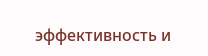эффективность и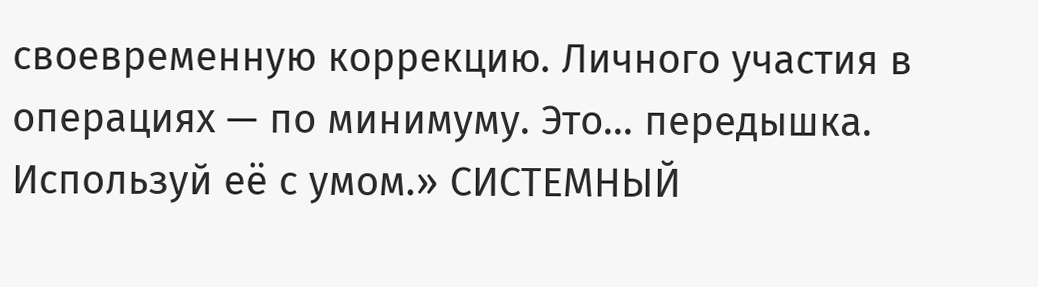своевременную коррекцию. Личного участия в операциях — по минимуму. Это... передышка. Используй её с умом.» СИСТЕМНЫЙ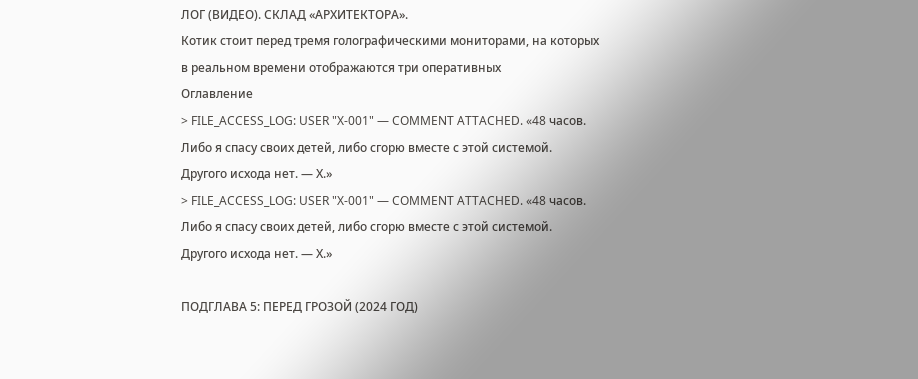ЛОГ (ВИДЕО). СКЛАД «АРХИТЕКТОРА».
Котик стоит перед тремя голографическими мониторами, на которых в реальном времени отображаются три оперативных
Оглавление
> FILE_ACCESS_LOG: USER "X-001" — COMMENT ATTACHED. «48 часов. Либо я спасу своих детей, либо сгорю вместе с этой системой. Другого исхода нет. — Х.»
> FILE_ACCESS_LOG: USER "X-001" — COMMENT ATTACHED. «48 часов. Либо я спасу своих детей, либо сгорю вместе с этой системой. Другого исхода нет. — Х.»

ПОДГЛАВА 5: ПЕРЕД ГРОЗОЙ (2024 ГОД)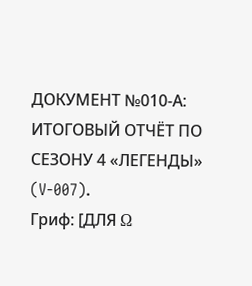ДОКУМЕНТ №010-А: ИТОГОВЫЙ ОТЧЁТ ПО СЕЗОНУ 4 «ЛЕГЕНДЫ» (V-007).
Гриф: [ДЛЯ Ω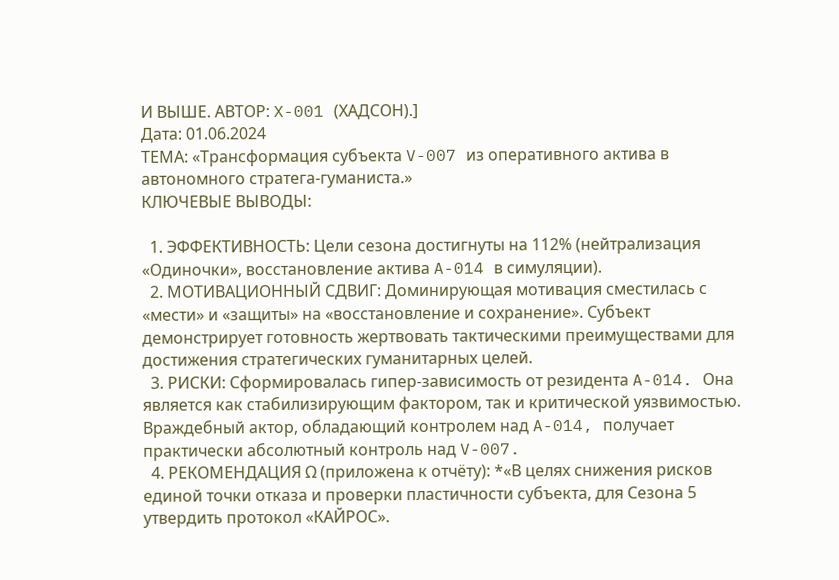И ВЫШЕ. АВТОР: X-001 (ХАДСОН).]
Дата: 01.06.2024
ТЕМА: «Трансформация субъекта V-007 из оперативного актива в автономного стратега-гуманиста.»
КЛЮЧЕВЫЕ ВЫВОДЫ:

  1. ЭФФЕКТИВНОСТЬ: Цели сезона достигнуты на 112% (нейтрализация «Одиночки», восстановление актива A-014 в симуляции).
  2. МОТИВАЦИОННЫЙ СДВИГ: Доминирующая мотивация сместилась с «мести» и «защиты» на «восстановление и сохранение». Субъект демонстрирует готовность жертвовать тактическими преимуществами для достижения стратегических гуманитарных целей.
  3. РИСКИ: Сформировалась гипер-зависимость от резидента A-014. Она является как стабилизирующим фактором, так и критической уязвимостью. Враждебный актор, обладающий контролем над A-014, получает практически абсолютный контроль над V-007.
  4. РЕКОМЕНДАЦИЯ Ω (приложена к отчёту): *«В целях снижения рисков единой точки отказа и проверки пластичности субъекта, для Сезона 5 утвердить протокол «КАЙРОС».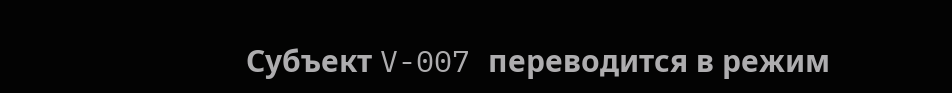Субъект V-007 переводится в режим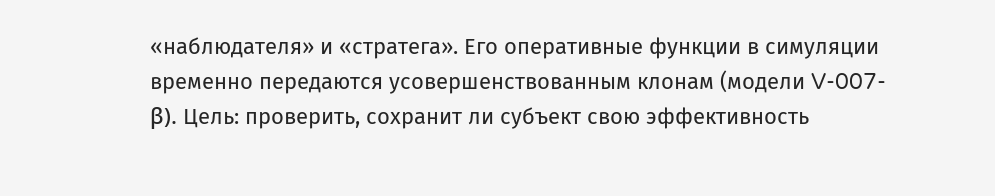«наблюдателя» и «стратега». Его оперативные функции в симуляции временно передаются усовершенствованным клонам (модели V-007-β). Цель: проверить, сохранит ли субъект свою эффективность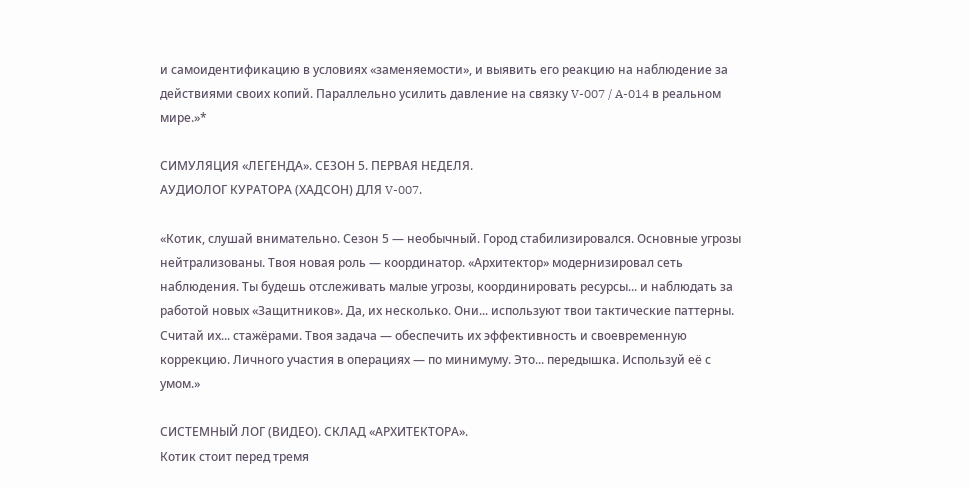и самоидентификацию в условиях «заменяемости», и выявить его реакцию на наблюдение за действиями своих копий. Параллельно усилить давление на связку V-007 / A-014 в реальном мире.»*

СИМУЛЯЦИЯ «ЛЕГЕНДА». СЕЗОН 5. ПЕРВАЯ НЕДЕЛЯ.
АУДИОЛОГ КУРАТОРА (ХАДСОН) ДЛЯ V-007.

«Котик, слушай внимательно. Сезон 5 — необычный. Город стабилизировался. Основные угрозы нейтрализованы. Твоя новая роль — координатор. «Архитектор» модернизировал сеть наблюдения. Ты будешь отслеживать малые угрозы, координировать ресурсы... и наблюдать за работой новых «Защитников». Да, их несколько. Они... используют твои тактические паттерны. Считай их... стажёрами. Твоя задача — обеспечить их эффективность и своевременную коррекцию. Личного участия в операциях — по минимуму. Это... передышка. Используй её с умом.»

СИСТЕМНЫЙ ЛОГ (ВИДЕО). СКЛАД «АРХИТЕКТОРА».
Котик стоит перед тремя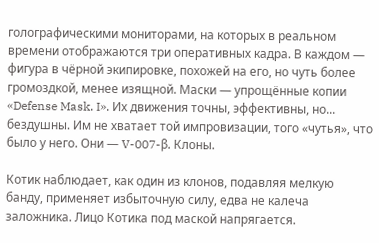голографическими мониторами, на которых в реальном времени отображаются три оперативных кадра. В каждом — фигура в чёрной экипировке, похожей на его, но чуть более громоздкой, менее изящной. Маски — упрощённые копии «Defense Mask. I». Их движения точны, эффективны, но... бездушны. Им не хватает той импровизации, того «чутья», что было у него. Они — V-007-β. Клоны.

Котик наблюдает, как один из клонов, подавляя мелкую банду, применяет избыточную силу, едва не калеча заложника. Лицо Котика под маской напрягается.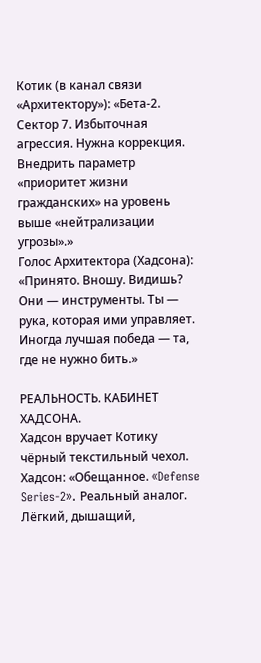Котик (в канал связи «Архитектору»): «Бета-2. Сектор 7. Избыточная агрессия. Нужна коррекция. Внедрить параметр «приоритет жизни гражданских» на уровень выше «нейтрализации угрозы».»
Голос Архитектора (Хадсона): «Принято. Вношу. Видишь? Они — инструменты. Ты — рука, которая ими управляет. Иногда лучшая победа — та, где не нужно бить.»

РЕАЛЬНОСТЬ. КАБИНЕТ ХАДСОНА.
Хадсон вручает Котику чёрный текстильный чехол.
Хадсон: «Обещанное. «Defense Series-2». Реальный аналог. Лёгкий, дышащий,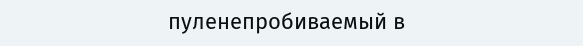пуленепробиваемый в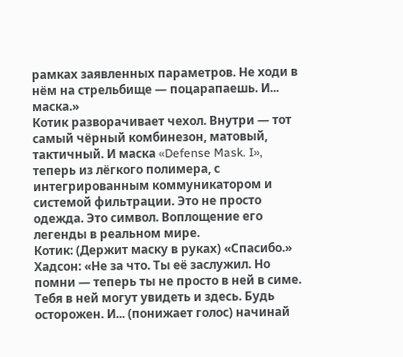рамках заявленных параметров. Не ходи в нём на стрельбище — поцарапаешь. И... маска.»
Котик разворачивает чехол. Внутри — тот самый чёрный комбинезон, матовый, тактичный. И маска «Defense Mask. I», теперь из лёгкого полимера, с интегрированным коммуникатором и системой фильтрации. Это не просто одежда. Это символ. Воплощение его легенды в реальном мире.
Котик: (Держит маску в руках) «Спасибо.»
Хадсон: «Не за что. Ты её заслужил. Но помни — теперь ты не просто в ней в симе. Тебя в ней могут увидеть и здесь. Будь осторожен. И... (понижает голос) начинай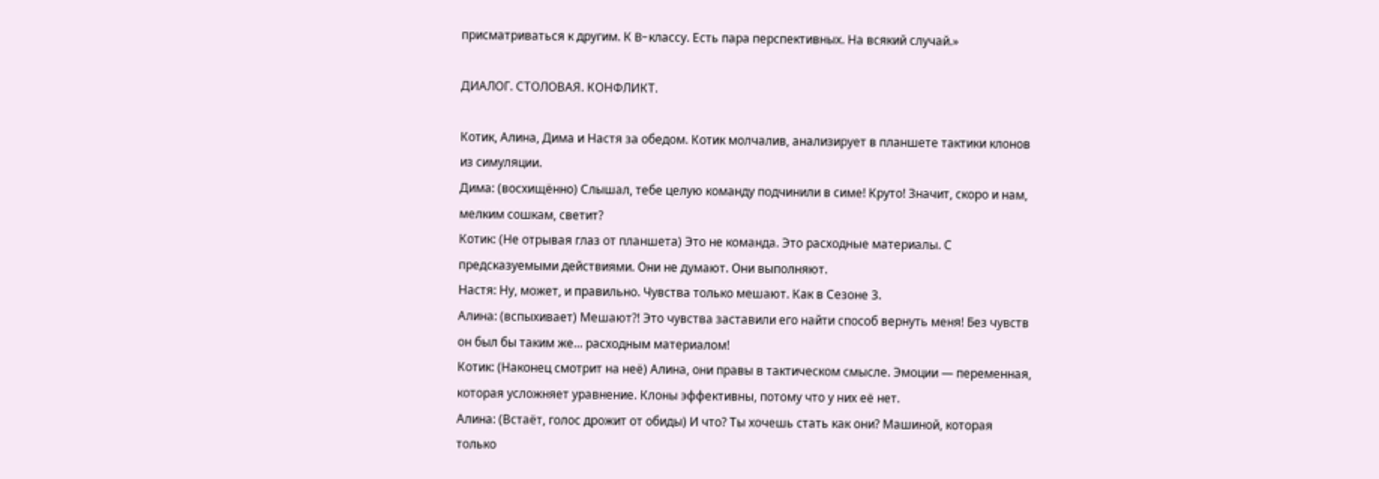присматриваться к другим. К B-классу. Есть пара перспективных. На всякий случай.»

ДИАЛОГ. СТОЛОВАЯ. КОНФЛИКТ.

Котик, Алина, Дима и Настя за обедом. Котик молчалив, анализирует в планшете тактики клонов из симуляции.
Дима: (восхищённо) Слышал, тебе целую команду подчинили в симе! Круто! Значит, скоро и нам, мелким сошкам, светит?
Котик: (Не отрывая глаз от планшета) Это не команда. Это расходные материалы. С предсказуемыми действиями. Они не думают. Они выполняют.
Настя: Ну, может, и правильно. Чувства только мешают. Как в Сезоне 3.
Алина: (вспыхивает) Мешают?! Это чувства заставили его найти способ вернуть меня! Без чувств он был бы таким же... расходным материалом!
Котик: (Наконец смотрит на неё) Алина, они правы в тактическом смысле. Эмоции — переменная, которая усложняет уравнение. Клоны эффективны, потому что у них её нет.
Алина: (Встаёт, голос дрожит от обиды) И что? Ты хочешь стать как они? Машиной, которая только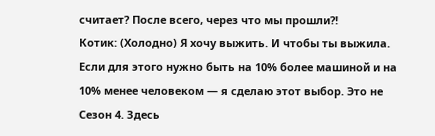считает? После всего, через что мы прошли?!
Котик: (Холодно) Я хочу выжить. И чтобы ты выжила. Если для этого нужно быть на 10% более машиной и на 10% менее человеком — я сделаю этот выбор. Это не Сезон 4. Здесь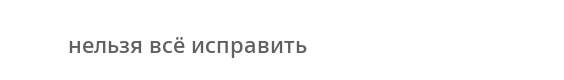нельзя всё исправить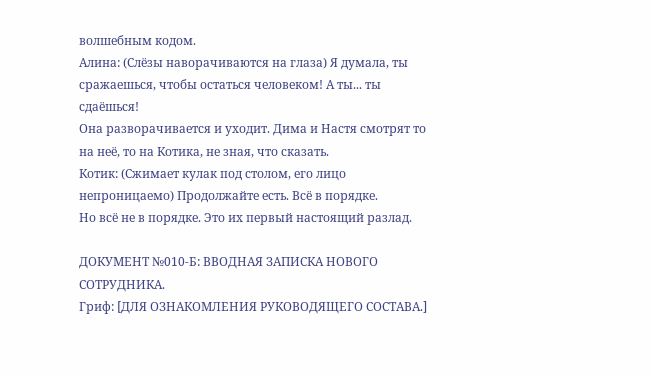волшебным кодом.
Алина: (Слёзы наворачиваются на глаза) Я думала, ты сражаешься, чтобы остаться человеком! А ты... ты сдаёшься!
Она разворачивается и уходит. Дима и Настя смотрят то на неё, то на Котика, не зная, что сказать.
Котик: (Сжимает кулак под столом, его лицо непроницаемо) Продолжайте есть. Всё в порядке.
Но всё не в порядке. Это их первый настоящий разлад.

ДОКУМЕНТ №010-Б: ВВОДНАЯ ЗАПИСКА НОВОГО СОТРУДНИКА.
Гриф: [ДЛЯ ОЗНАКОМЛЕНИЯ РУКОВОДЯЩЕГО СОСТАВА.]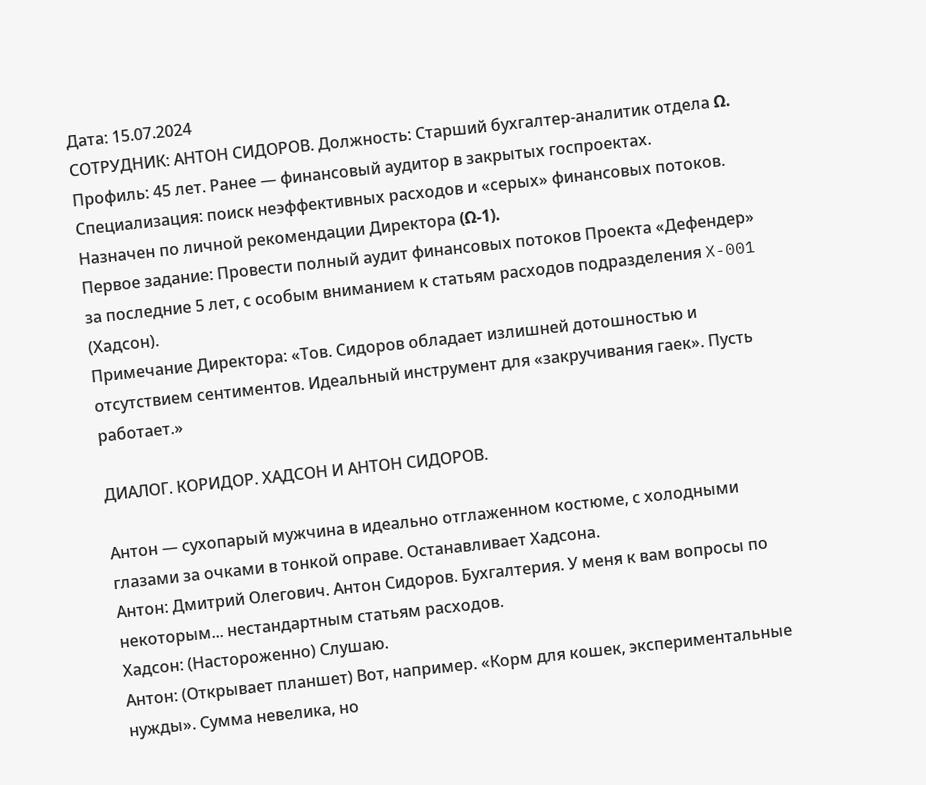Дата: 15.07.2024
СОТРУДНИК: АНТОН СИДОРОВ. Должность: Старший бухгалтер-аналитик отдела Ω.
Профиль: 45 лет. Ранее — финансовый аудитор в закрытых госпроектах. Специализация: поиск неэффективных расходов и «серых» финансовых потоков. Назначен по личной рекомендации Директора (Ω-1).
Первое задание: Провести полный аудит финансовых потоков Проекта «Дефендер» за последние 5 лет, с особым вниманием к статьям расходов подразделения X-001 (Хадсон).
Примечание Директора: «Тов. Сидоров обладает излишней дотошностью и отсутствием сентиментов. Идеальный инструмент для «закручивания гаек». Пусть работает.»

ДИАЛОГ. КОРИДОР. ХАДСОН И АНТОН СИДОРОВ.

Антон — сухопарый мужчина в идеально отглаженном костюме, с холодными глазами за очками в тонкой оправе. Останавливает Хадсона.
Антон: Дмитрий Олегович. Антон Сидоров. Бухгалтерия. У меня к вам вопросы по некоторым... нестандартным статьям расходов.
Хадсон: (Настороженно) Слушаю.
Антон: (Открывает планшет) Вот, например. «Корм для кошек, экспериментальные нужды». Сумма невелика, но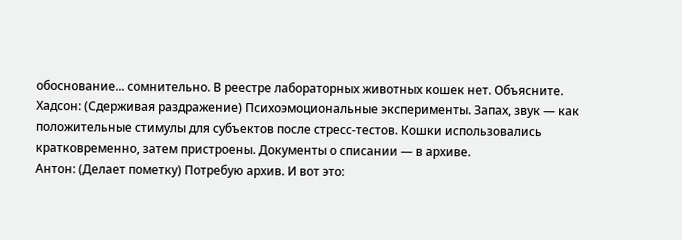обоснование... сомнительно. В реестре лабораторных животных кошек нет. Объясните.
Хадсон: (Сдерживая раздражение) Психоэмоциональные эксперименты. Запах, звук — как положительные стимулы для субъектов после стресс-тестов. Кошки использовались кратковременно, затем пристроены. Документы о списании — в архиве.
Антон: (Делает пометку) Потребую архив. И вот это: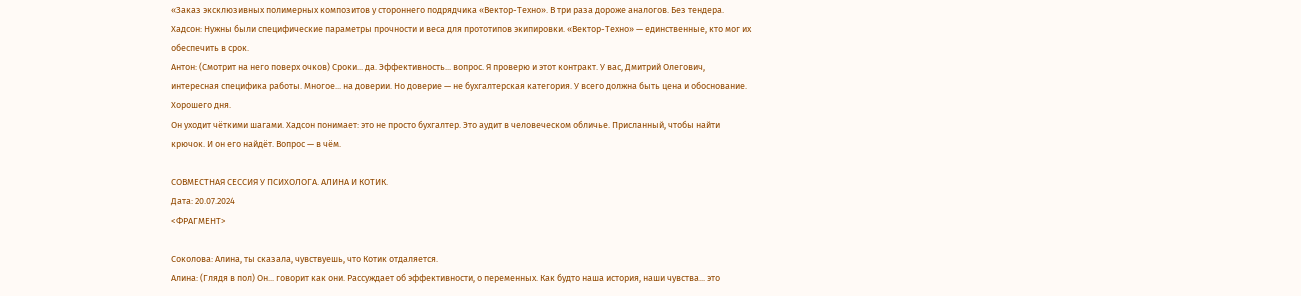«Заказ эксклюзивных полимерных композитов у стороннего подрядчика «Вектор-Техно». В три раза дороже аналогов. Без тендера.
Хадсон: Нужны были специфические параметры прочности и веса для прототипов экипировки. «Вектор-Техно» — единственные, кто мог их обеспечить в срок.
Антон: (Смотрит на него поверх очков) Сроки... да. Эффективность... вопрос. Я проверю и этот контракт. У вас, Дмитрий Олегович, интересная специфика работы. Многое... на доверии. Но доверие — не бухгалтерская категория. У всего должна быть цена и обоснование. Хорошего дня.
Он уходит чёткими шагами. Хадсон понимает: это не просто бухгалтер. Это аудит в человеческом обличье. Присланный, чтобы найти крючок. И он его найдёт. Вопрос — в чём.

СОВМЕСТНАЯ СЕССИЯ У ПСИХОЛОГА. АЛИНА И КОТИК.
Дата: 20.07.2024
<ФРАГМЕНТ>

Соколова: Алина, ты сказала, чувствуешь, что Котик отдаляется.
Алина: (Глядя в пол) Он... говорит как они. Рассуждает об эффективности, о переменных. Как будто наша история, наши чувства... это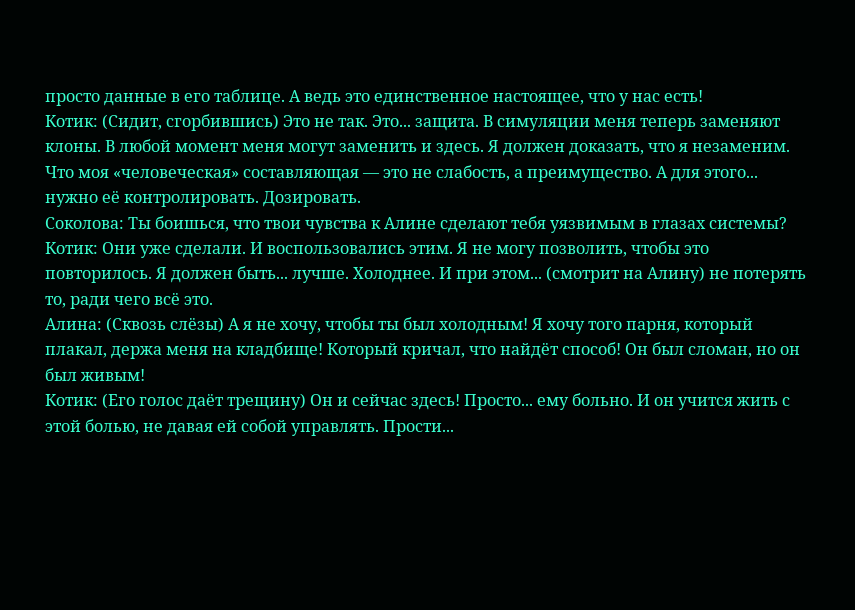просто данные в его таблице. А ведь это единственное настоящее, что у нас есть!
Котик: (Сидит, сгорбившись) Это не так. Это... защита. В симуляции меня теперь заменяют клоны. В любой момент меня могут заменить и здесь. Я должен доказать, что я незаменим. Что моя «человеческая» составляющая — это не слабость, а преимущество. А для этого... нужно её контролировать. Дозировать.
Соколова: Ты боишься, что твои чувства к Алине сделают тебя уязвимым в глазах системы?
Котик: Они уже сделали. И воспользовались этим. Я не могу позволить, чтобы это повторилось. Я должен быть... лучше. Холоднее. И при этом... (смотрит на Алину) не потерять то, ради чего всё это.
Алина: (Сквозь слёзы) А я не хочу, чтобы ты был холодным! Я хочу того парня, который плакал, держа меня на кладбище! Который кричал, что найдёт способ! Он был сломан, но он был живым!
Котик: (Его голос даёт трещину) Он и сейчас здесь! Просто... ему больно. И он учится жить с этой болью, не давая ей собой управлять. Прости...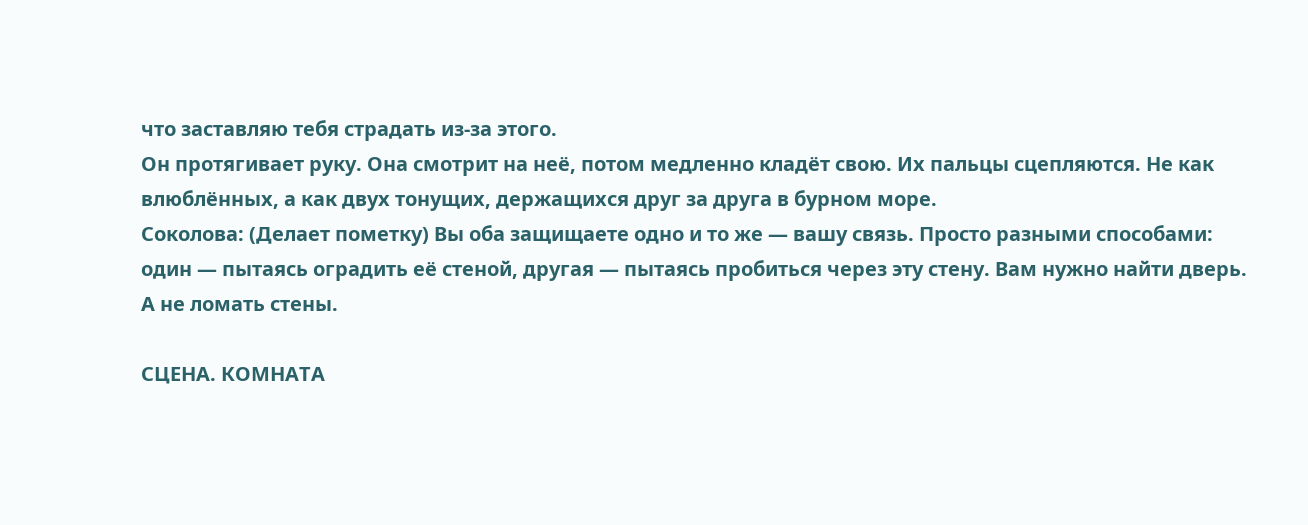что заставляю тебя страдать из-за этого.
Он протягивает руку. Она смотрит на неё, потом медленно кладёт свою. Их пальцы сцепляются. Не как влюблённых, а как двух тонущих, держащихся друг за друга в бурном море.
Соколова: (Делает пометку) Вы оба защищаете одно и то же — вашу связь. Просто разными способами: один — пытаясь оградить её стеной, другая — пытаясь пробиться через эту стену. Вам нужно найти дверь. А не ломать стены.

СЦЕНА. КОМНАТА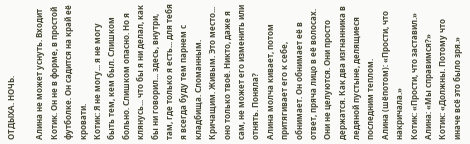ОТДЫХА. НОЧЬ.

Алина не может уснуть. Входит Котик. Он не в форме, в простой футболке. Он садится на край её кровати.
Котик: Я не могу... я не могу быть тем, кем был. Слишком больно. Слишком опасно. Но я клянусь... что бы я ни делал, как бы ни говорил... здесь, внутри, там, где только я есть... для тебя я всегда буду тем парнем с кладбища. Сломанным. Кричащим. Живым. Это место... оно только твоё. Никто, даже я сам, не может его изменить или отнять. Поняла?
Алина молча кивает, потом притягивает его к себе, обнимает. Он обнимает её в ответ, пряча лицо в её волосах. Они не целуются. Они просто держатся. Как два изгнанника в ледяной пустыне, делящиеся последним теплом.
Алина (шёпотом): «Прости, что накричала.»
Котик: «Прости, что заставил.»
Алина: «Мы справимся?»
Котик: «Должны. Потому что иначе всё это было зря.»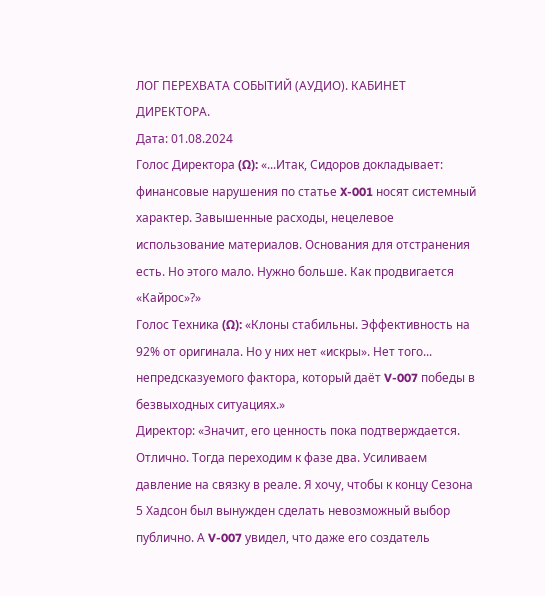ЛОГ ПЕРЕХВАТА СОБЫТИЙ (АУДИО). КАБИНЕТ ДИРЕКТОРА.
Дата: 01.08.2024
Голос Директора (Ω): «...Итак, Сидоров докладывает: финансовые нарушения по статье X-001 носят системный характер. Завышенные расходы, нецелевое использование материалов. Основания для отстранения есть. Но этого мало. Нужно больше. Как продвигается «Кайрос»?»
Голос Техника (Ω): «Клоны стабильны. Эффективность на 92% от оригинала. Но у них нет «искры». Нет того... непредсказуемого фактора, который даёт V-007 победы в безвыходных ситуациях.»
Директор: «Значит, его ценность пока подтверждается. Отлично. Тогда переходим к фазе два. Усиливаем давление на связку в реале. Я хочу, чтобы к концу Сезона 5 Хадсон был вынужден сделать невозможный выбор публично. А V-007 увидел, что даже его создатель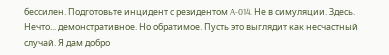бессилен. Подготовьте инцидент с резидентом A-014. Не в симуляции. Здесь. Нечто... демонстративное. Но обратимое. Пусть это выглядит как несчастный случай. Я дам добро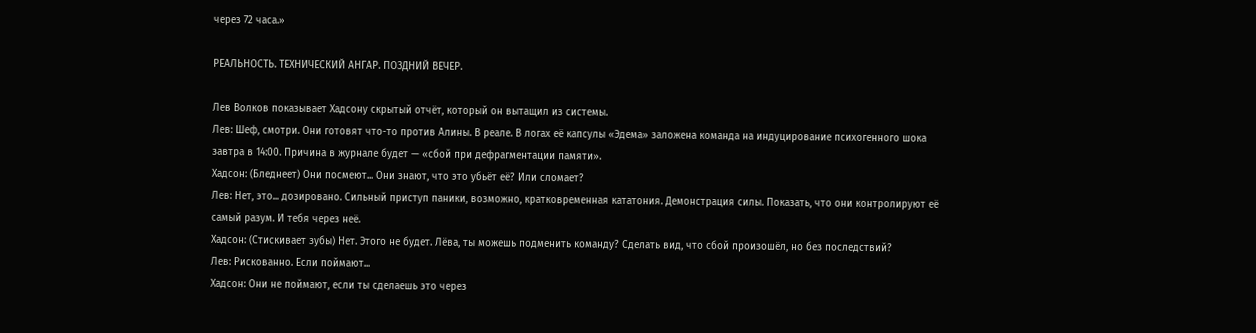через 72 часа.»

РЕАЛЬНОСТЬ. ТЕХНИЧЕСКИЙ АНГАР. ПОЗДНИЙ ВЕЧЕР.

Лев Волков показывает Хадсону скрытый отчёт, который он вытащил из системы.
Лев: Шеф, смотри. Они готовят что-то против Алины. В реале. В логах её капсулы «Эдема» заложена команда на индуцирование психогенного шока завтра в 14:00. Причина в журнале будет — «сбой при дефрагментации памяти».
Хадсон: (Бледнеет) Они посмеют... Они знают, что это убьёт её? Или сломает?
Лев: Нет, это... дозировано. Сильный приступ паники, возможно, кратковременная кататония. Демонстрация силы. Показать, что они контролируют её самый разум. И тебя через неё.
Хадсон: (Стискивает зубы) Нет. Этого не будет. Лёва, ты можешь подменить команду? Сделать вид, что сбой произошёл, но без последствий?
Лев: Рискованно. Если поймают...
Хадсон: Они не поймают, если ты сделаешь это через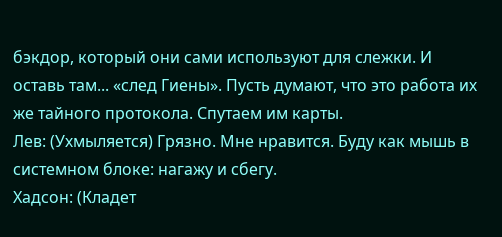бэкдор, который они сами используют для слежки. И оставь там... «след Гиены». Пусть думают, что это работа их же тайного протокола. Спутаем им карты.
Лев: (Ухмыляется) Грязно. Мне нравится. Буду как мышь в системном блоке: нагажу и сбегу.
Хадсон: (Кладет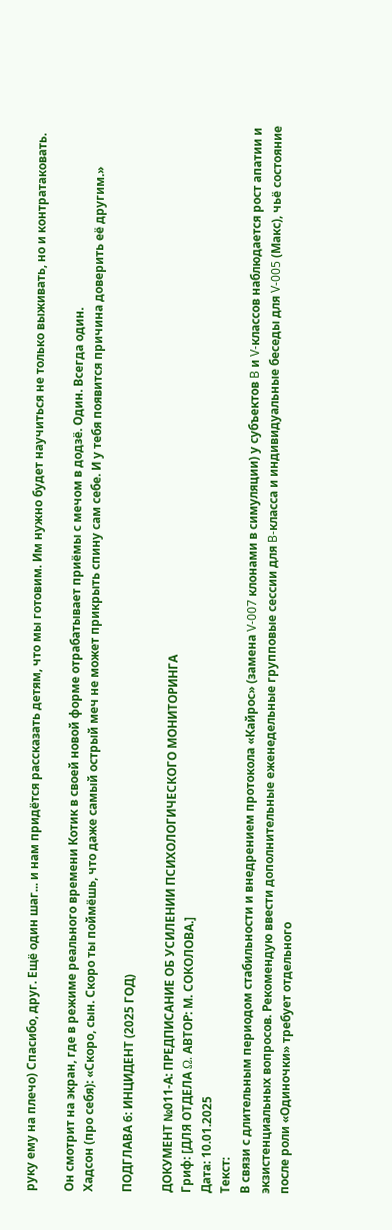руку ему на плечо) Спасибо, друг. Ещё один шаг... и нам придётся рассказать детям, что мы готовим. Им нужно будет научиться не только выживать, но и контратаковать.

Он смотрит на экран, где в режиме реального времени Котик в своей новой форме отрабатывает приёмы с мечом в додзё. Один. Всегда один.
Хадсон (про себя): «Скоро, сын. Скоро ты поймёшь, что даже самый острый меч не может прикрыть спину сам себе. И у тебя появится причина доверить её другим.»

ПОДГЛАВА 6: ИНЦИДЕНТ (2025 ГОД)

ДОКУМЕНТ №011-А: ПРЕДПИСАНИЕ ОБ УСИЛЕНИИ ПСИХОЛОГИЧЕСКОГО МОНИТОРИНГА
Гриф: [ДЛЯ ОТДЕЛА Ω. АВТОР: М. СОКОЛОВА.]
Дата: 10.01.2025
Текст:
В связи с длительным периодом стабильности и внедрением протокола «Кайрос» (замена V-007 клонами в симуляции) у субъектов B и V-классов наблюдается рост апатии и экзистенциальных вопросов. Рекомендую ввести дополнительные еженедельные групповые сессии для B-класса и индивидуальные беседы для V-005 (Макс), чьё состояние после роли «Одиночки» требует отдельного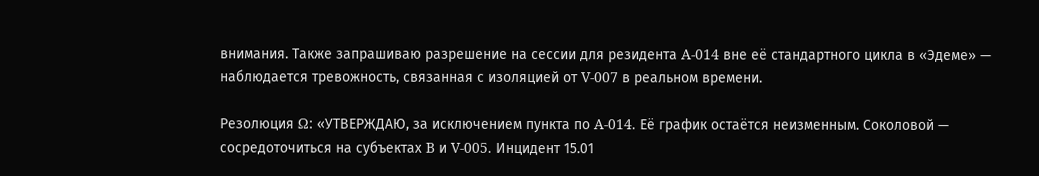внимания. Также запрашиваю разрешение на сессии для резидента A-014 вне её стандартного цикла в «Эдеме» — наблюдается тревожность, связанная с изоляцией от V-007 в реальном времени.

Резолюция Ω: «УТВЕРЖДАЮ, за исключением пункта по A-014. Её график остаётся неизменным. Соколовой — сосредоточиться на субъектах B и V-005. Инцидент 15.01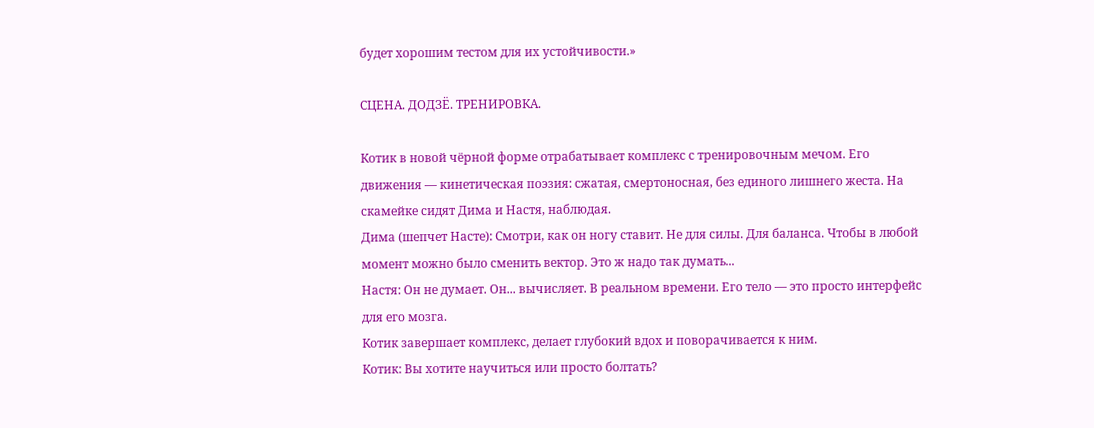будет хорошим тестом для их устойчивости.»

СЦЕНА. ДОДЗЁ. ТРЕНИРОВКА.

Котик в новой чёрной форме отрабатывает комплекс с тренировочным мечом. Его движения — кинетическая поэзия: сжатая, смертоносная, без единого лишнего жеста. На скамейке сидят Дима и Настя, наблюдая.
Дима (шепчет Насте): Смотри, как он ногу ставит. Не для силы. Для баланса. Чтобы в любой момент можно было сменить вектор. Это ж надо так думать...
Настя: Он не думает. Он... вычисляет. В реальном времени. Его тело — это просто интерфейс для его мозга.
Котик завершает комплекс, делает глубокий вдох и поворачивается к ним.
Котик: Вы хотите научиться или просто болтать?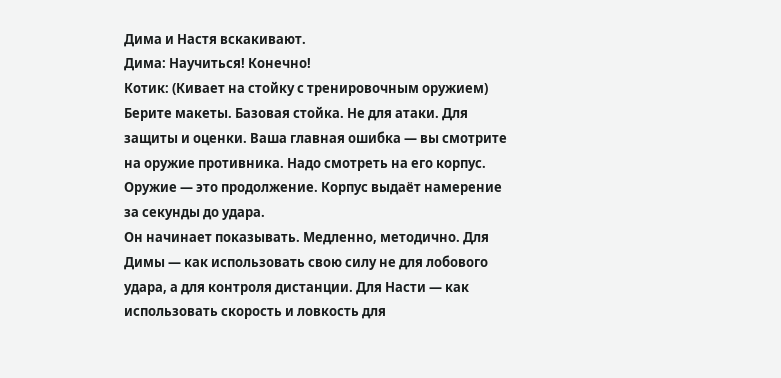Дима и Настя вскакивают.
Дима: Научиться! Конечно!
Котик: (Кивает на стойку с тренировочным оружием) Берите макеты. Базовая стойка. Не для атаки. Для защиты и оценки. Ваша главная ошибка — вы смотрите на оружие противника. Надо смотреть на его корпус. Оружие — это продолжение. Корпус выдаёт намерение за секунды до удара.
Он начинает показывать. Медленно, методично. Для Димы — как использовать свою силу не для лобового удара, а для контроля дистанции. Для Насти — как использовать скорость и ловкость для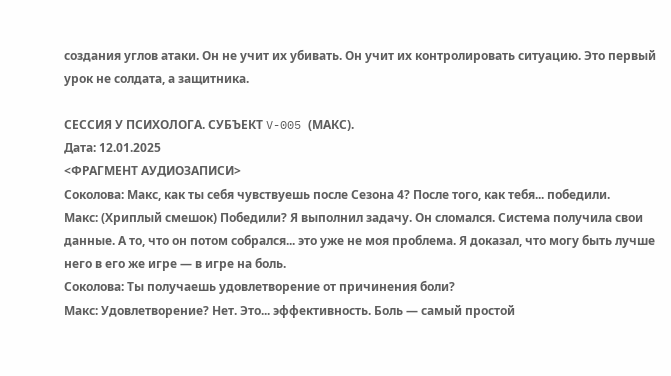создания углов атаки. Он не учит их убивать. Он учит их контролировать ситуацию. Это первый урок не солдата, а защитника.

СЕССИЯ У ПСИХОЛОГА. СУБЪЕКТ V-005 (МАКС).
Дата: 12.01.2025
<ФРАГМЕНТ АУДИОЗАПИСИ>
Соколова: Макс, как ты себя чувствуешь после Сезона 4? После того, как тебя... победили.
Макс: (Хриплый смешок) Победили? Я выполнил задачу. Он сломался. Система получила свои данные. А то, что он потом собрался... это уже не моя проблема. Я доказал, что могу быть лучше него в его же игре — в игре на боль.
Соколова: Ты получаешь удовлетворение от причинения боли?
Макс: Удовлетворение? Нет. Это... эффективность. Боль — самый простой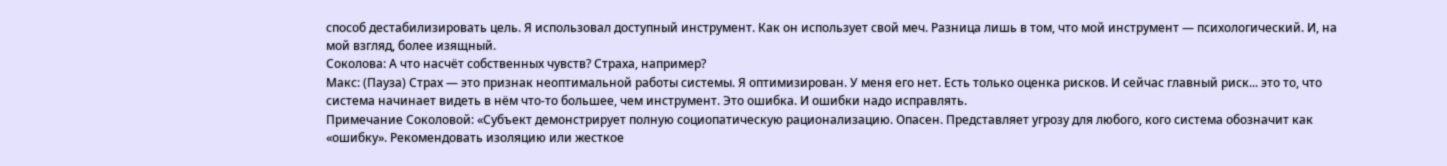способ дестабилизировать цель. Я использовал доступный инструмент. Как он использует свой меч. Разница лишь в том, что мой инструмент — психологический. И, на мой взгляд, более изящный.
Соколова: А что насчёт собственных чувств? Страха, например?
Макс: (Пауза) Страх — это признак неоптимальной работы системы. Я оптимизирован. У меня его нет. Есть только оценка рисков. И сейчас главный риск... это то, что система начинает видеть в нём что-то большее, чем инструмент. Это ошибка. И ошибки надо исправлять.
Примечание Соколовой: «Субъект демонстрирует полную социопатическую рационализацию. Опасен. Представляет угрозу для любого, кого система обозначит как «ошибку». Рекомендовать изоляцию или жесткое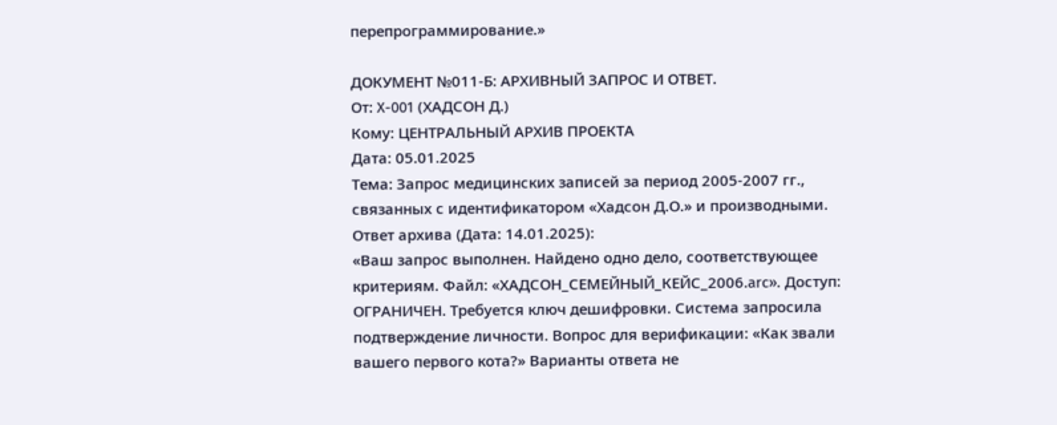перепрограммирование.»

ДОКУМЕНТ №011-Б: АРХИВНЫЙ ЗАПРОС И ОТВЕТ.
От: X-001 (ХАДСОН Д.)
Кому: ЦЕНТРАЛЬНЫЙ АРХИВ ПРОЕКТА
Дата: 05.01.2025
Тема: Запрос медицинских записей за период 2005-2007 гг., связанных с идентификатором «Хадсон Д.О.» и производными.
Ответ архива (Дата: 14.01.2025):
«Ваш запрос выполнен. Найдено одно дело, соответствующее критериям. Файл: «ХАДСОН_СЕМЕЙНЫЙ_КЕЙС_2006.arc». Доступ: ОГРАНИЧЕН. Требуется ключ дешифровки. Система запросила подтверждение личности. Вопрос для верификации: «Как звали вашего первого кота?» Варианты ответа не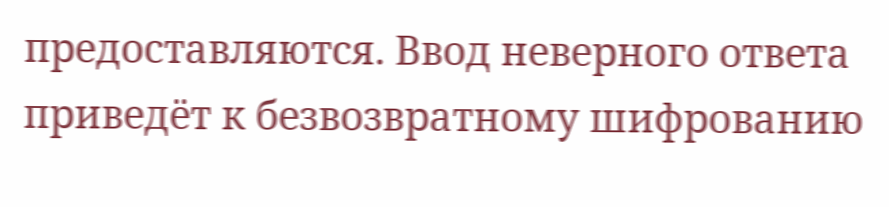предоставляются. Ввод неверного ответа приведёт к безвозвратному шифрованию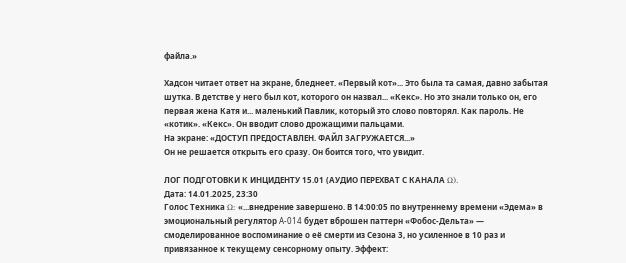файла.»

Хадсон читает ответ на экране, бледнеет. «Первый кот»... Это была та самая, давно забытая шутка. В детстве у него был кот, которого он назвал... «Кекс». Но это знали только он, его первая жена Катя и... маленький Павлик, который это слово повторял. Как пароль. Не «котик». «Кекс». Он вводит слово дрожащими пальцами.
На экране: «ДОСТУП ПРЕДОСТАВЛЕН. ФАЙЛ ЗАГРУЖАЕТСЯ...»
Он не решается открыть его сразу. Он боится того, что увидит.

ЛОГ ПОДГОТОВКИ К ИНЦИДЕНТУ 15.01 (АУДИО ПЕРЕХВАТ С КАНАЛА Ω).
Дата: 14.01.2025, 23:30
Голос Техника Ω: «...внедрение завершено. В 14:00:05 по внутреннему времени «Эдема» в эмоциональный регулятор A-014 будет вброшен паттерн «Фобос-Дельта» — смоделированное воспоминание о её смерти из Сезона 3, но усиленное в 10 раз и привязанное к текущему сенсорному опыту. Эффект: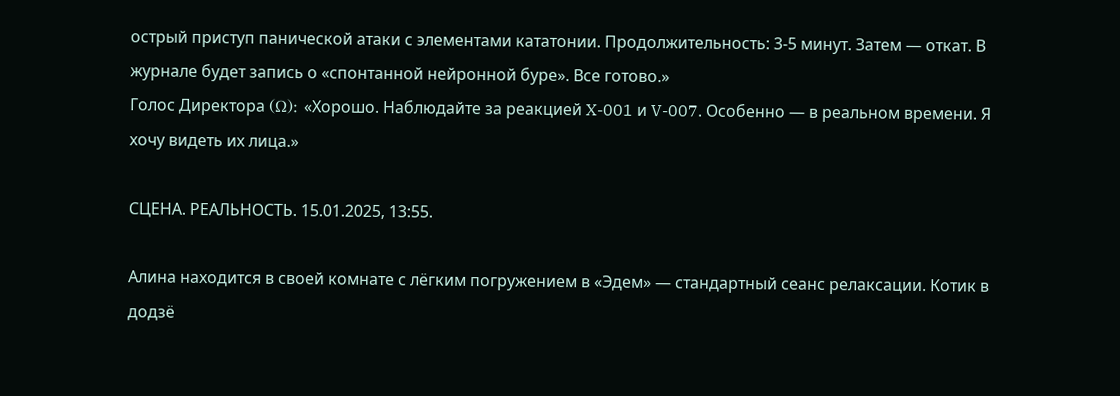острый приступ панической атаки с элементами кататонии. Продолжительность: 3-5 минут. Затем — откат. В журнале будет запись о «спонтанной нейронной буре». Все готово.»
Голос Директора (Ω): «Хорошо. Наблюдайте за реакцией X-001 и V-007. Особенно — в реальном времени. Я хочу видеть их лица.»

СЦЕНА. РЕАЛЬНОСТЬ. 15.01.2025, 13:55.

Алина находится в своей комнате с лёгким погружением в «Эдем» — стандартный сеанс релаксации. Котик в додзё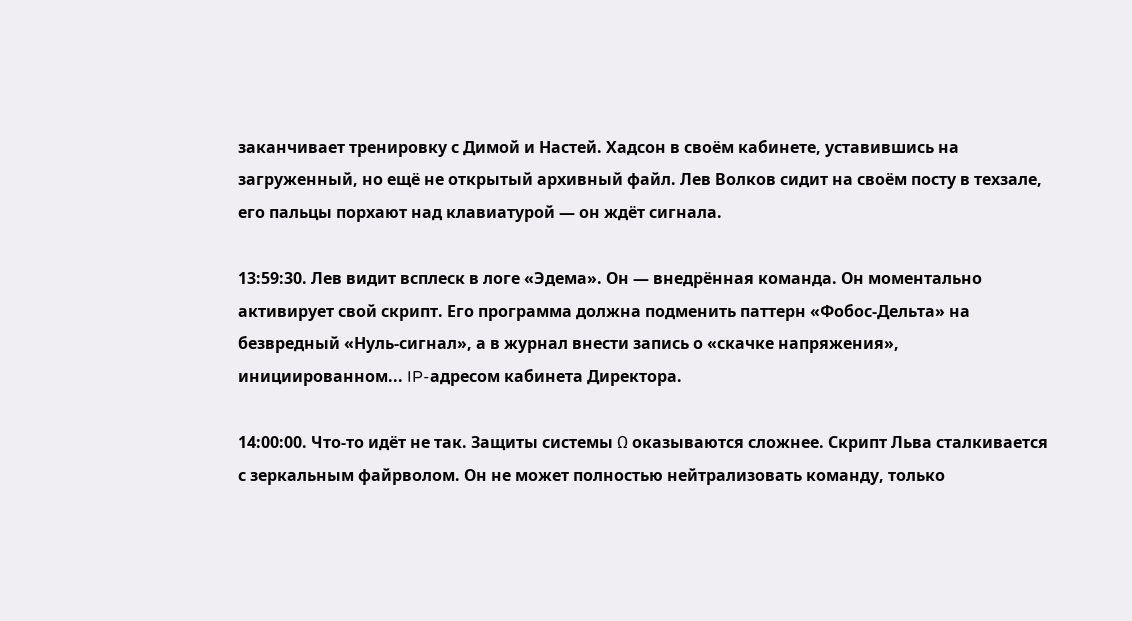заканчивает тренировку с Димой и Настей. Хадсон в своём кабинете, уставившись на загруженный, но ещё не открытый архивный файл. Лев Волков сидит на своём посту в техзале, его пальцы порхают над клавиатурой — он ждёт сигнала.

13:59:30. Лев видит всплеск в логе «Эдема». Он — внедрённая команда. Он моментально активирует свой скрипт. Его программа должна подменить паттерн «Фобос-Дельта» на безвредный «Нуль-сигнал», а в журнал внести запись о «скачке напряжения», инициированном... IP-адресом кабинета Директора.

14:00:00. Что-то идёт не так. Защиты системы Ω оказываются сложнее. Скрипт Льва сталкивается с зеркальным файрволом. Он не может полностью нейтрализовать команду, только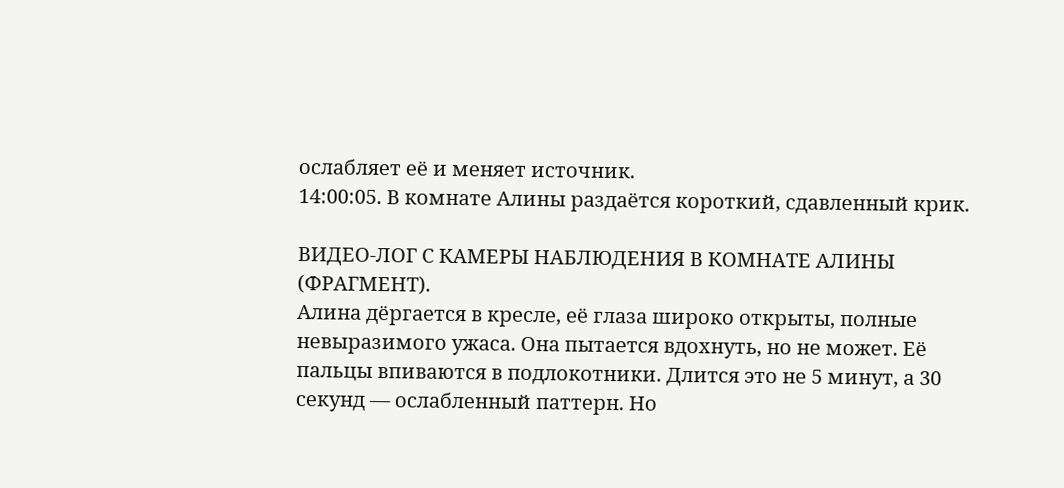ослабляет её и меняет источник.
14:00:05. В комнате Алины раздаётся короткий, сдавленный крик.

ВИДЕО-ЛОГ С КАМЕРЫ НАБЛЮДЕНИЯ В КОМНАТЕ АЛИНЫ (ФРАГМЕНТ).
Алина дёргается в кресле, её глаза широко открыты, полные невыразимого ужаса. Она пытается вдохнуть, но не может. Её пальцы впиваются в подлокотники. Длится это не 5 минут, а 30 секунд — ослабленный паттерн. Но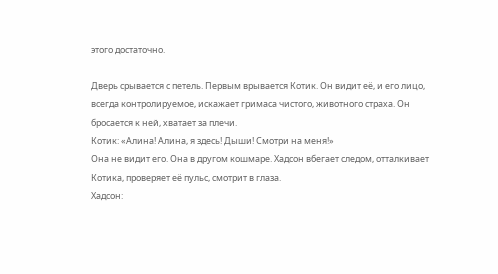этого достаточно.

Дверь срывается с петель. Первым врывается Котик. Он видит её, и его лицо, всегда контролируемое, искажает гримаса чистого, животного страха. Он бросается к ней, хватает за плечи.
Котик: «Алина! Алина, я здесь! Дыши! Смотри на меня!»
Она не видит его. Она в другом кошмаре. Хадсон вбегает следом, отталкивает Котика, проверяет её пульс, смотрит в глаза.
Хадсон: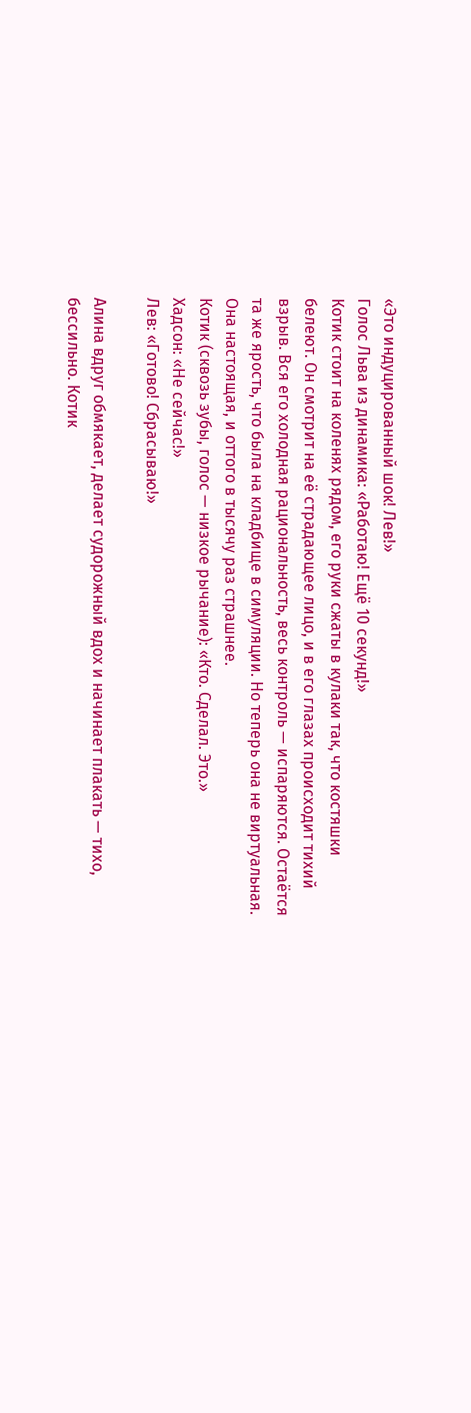«Это индуцированный шок! Лев!»
Голос Льва из динамика: «Работаю! Ещё 10 секунд!»
Котик стоит на коленях рядом, его руки сжаты в кулаки так, что костяшки белеют. Он смотрит на её страдающее лицо, и в его глазах происходит тихий взрыв. Вся его холодная рациональность, весь контроль — испаряются. Остаётся та же ярость, что была на кладбище в симуляции. Но теперь она не виртуальная. Она настоящая, и оттого в тысячу раз страшнее.
Котик (сквозь зубы, голос — низкое рычание): «Кто. Сделал. Это.»
Хадсон: «Не сейчас!»
Лев: «Готово! Сбрасываю!»

Алина вдруг обмякает, делает судорожный вдох и начинает плакать — тихо, бессильно. Котик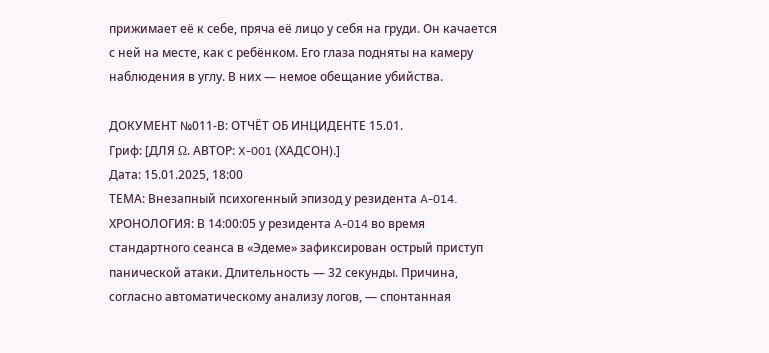прижимает её к себе, пряча её лицо у себя на груди. Он качается с ней на месте, как с ребёнком. Его глаза подняты на камеру наблюдения в углу. В них — немое обещание убийства.

ДОКУМЕНТ №011-В: ОТЧЁТ ОБ ИНЦИДЕНТЕ 15.01.
Гриф: [ДЛЯ Ω. АВТОР: X-001 (ХАДСОН).]
Дата: 15.01.2025, 18:00
ТЕМА: Внезапный психогенный эпизод у резидента A-014.
ХРОНОЛОГИЯ: В 14:00:05 у резидента A-014 во время стандартного сеанса в «Эдеме» зафиксирован острый приступ панической атаки. Длительность — 32 секунды. Причина, согласно автоматическому анализу логов, — спонтанная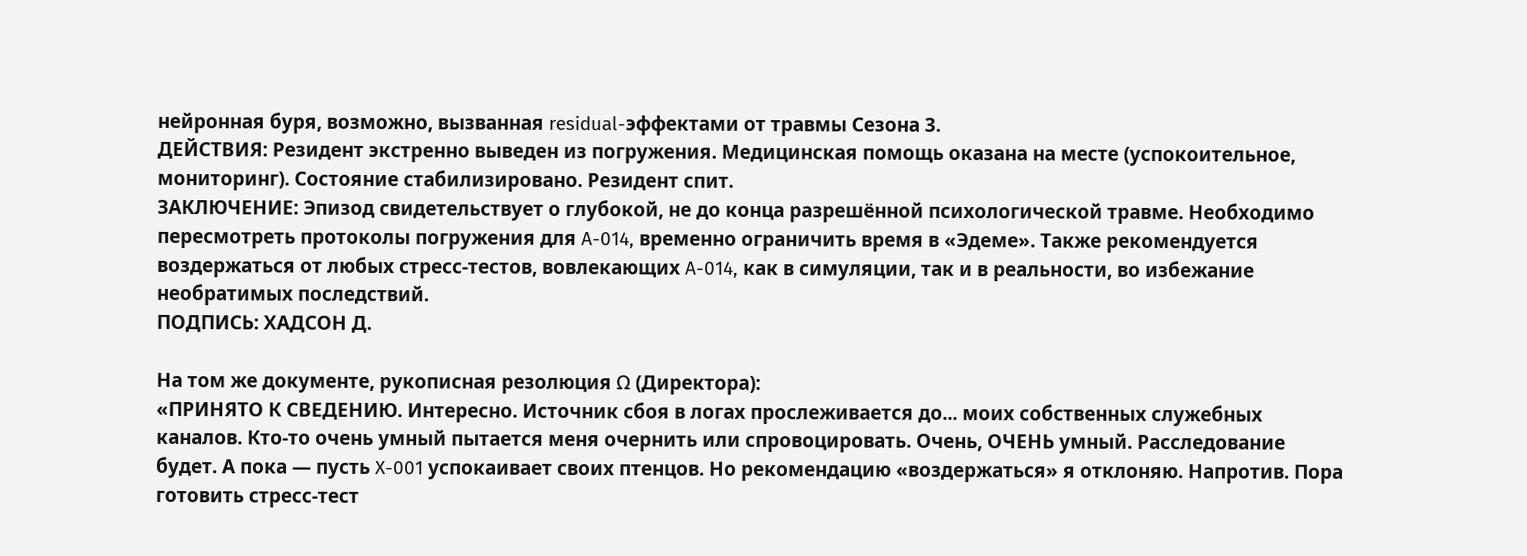нейронная буря, возможно, вызванная residual-эффектами от травмы Сезона 3.
ДЕЙСТВИЯ: Резидент экстренно выведен из погружения. Медицинская помощь оказана на месте (успокоительное, мониторинг). Состояние стабилизировано. Резидент спит.
ЗАКЛЮЧЕНИЕ: Эпизод свидетельствует о глубокой, не до конца разрешённой психологической травме. Необходимо пересмотреть протоколы погружения для A-014, временно ограничить время в «Эдеме». Также рекомендуется воздержаться от любых стресс-тестов, вовлекающих A-014, как в симуляции, так и в реальности, во избежание необратимых последствий.
ПОДПИСЬ: ХАДСОН Д.

На том же документе, рукописная резолюция Ω (Директора):
«ПРИНЯТО К СВЕДЕНИЮ. Интересно. Источник сбоя в логах прослеживается до... моих собственных служебных каналов. Кто-то очень умный пытается меня очернить или спровоцировать. Очень, ОЧЕНЬ умный. Расследование будет. А пока — пусть X-001 успокаивает своих птенцов. Но рекомендацию «воздержаться» я отклоняю. Напротив. Пора готовить стресс-тест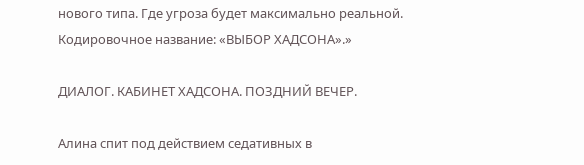нового типа. Где угроза будет максимально реальной. Кодировочное название: «ВЫБОР ХАДСОНА».»

ДИАЛОГ. КАБИНЕТ ХАДСОНА. ПОЗДНИЙ ВЕЧЕР.

Алина спит под действием седативных в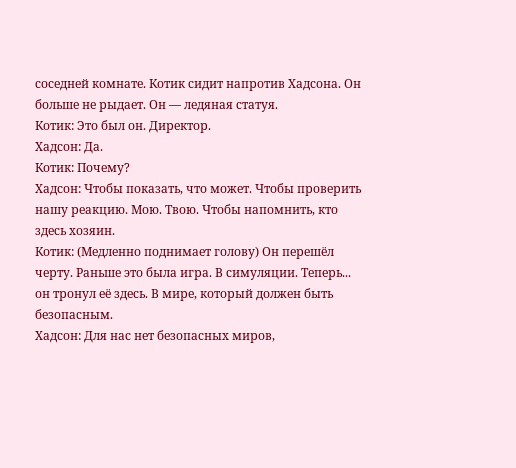соседней комнате. Котик сидит напротив Хадсона. Он больше не рыдает. Он — ледяная статуя.
Котик: Это был он. Директор.
Хадсон: Да.
Котик: Почему?
Хадсон: Чтобы показать, что может. Чтобы проверить нашу реакцию. Мою. Твою. Чтобы напомнить, кто здесь хозяин.
Котик: (Медленно поднимает голову) Он перешёл черту. Раньше это была игра. В симуляции. Теперь... он тронул её здесь. В мире, который должен быть безопасным.
Хадсон: Для нас нет безопасных миров,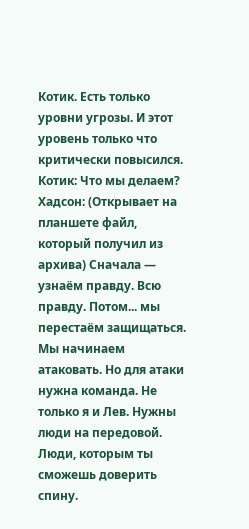Котик. Есть только уровни угрозы. И этот уровень только что критически повысился.
Котик: Что мы делаем?
Хадсон: (Открывает на планшете файл, который получил из архива) Сначала — узнаём правду. Всю правду. Потом... мы перестаём защищаться. Мы начинаем атаковать. Но для атаки нужна команда. Не только я и Лев. Нужны люди на передовой. Люди, которым ты сможешь доверить спину.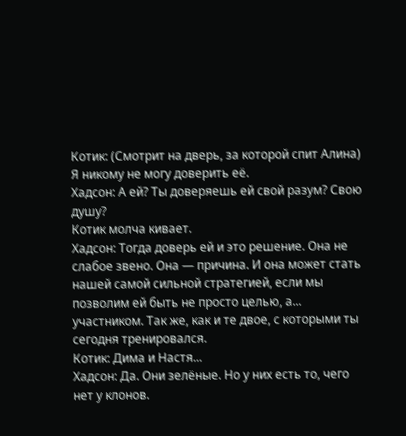Котик: (Смотрит на дверь, за которой спит Алина) Я никому не могу доверить её.
Хадсон: А ей? Ты доверяешь ей свой разум? Свою душу?
Котик молча кивает.
Хадсон: Тогда доверь ей и это решение. Она не слабое звено. Она — причина. И она может стать нашей самой сильной стратегией, если мы позволим ей быть не просто целью, а... участником. Так же, как и те двое, с которыми ты сегодня тренировался.
Котик: Дима и Настя...
Хадсон: Да. Они зелёные. Но у них есть то, чего нет у клонов.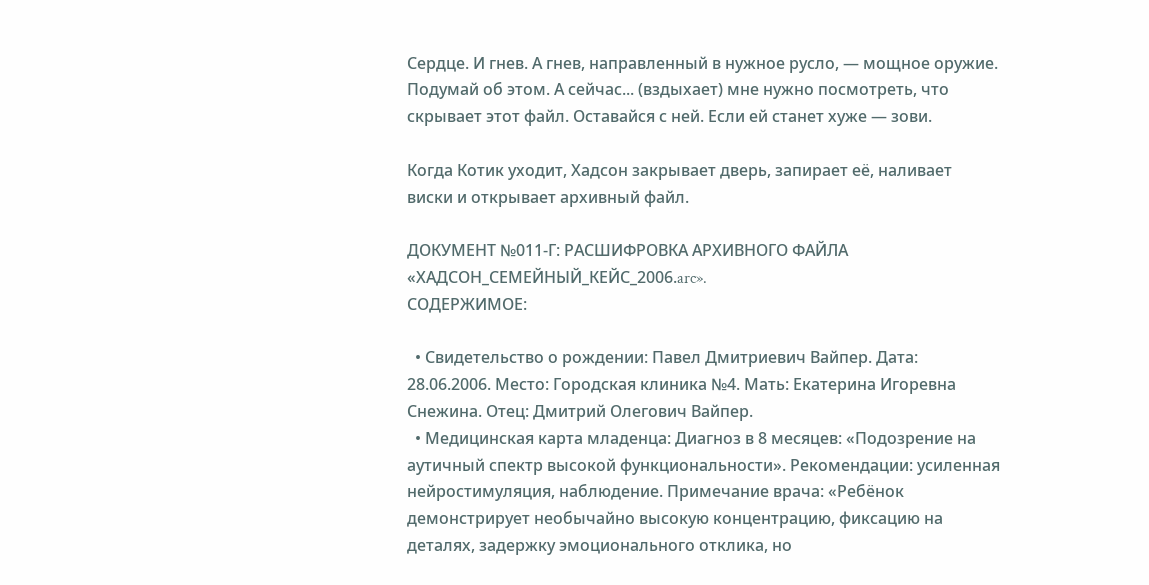Сердце. И гнев. А гнев, направленный в нужное русло, — мощное оружие. Подумай об этом. А сейчас... (вздыхает) мне нужно посмотреть, что скрывает этот файл. Оставайся с ней. Если ей станет хуже — зови.

Когда Котик уходит, Хадсон закрывает дверь, запирает её, наливает виски и открывает архивный файл.

ДОКУМЕНТ №011-Г: РАСШИФРОВКА АРХИВНОГО ФАЙЛА «ХАДСОН_СЕМЕЙНЫЙ_КЕЙС_2006.arc».
СОДЕРЖИМОЕ:

  • Свидетельство о рождении: Павел Дмитриевич Вайпер. Дата: 28.06.2006. Место: Городская клиника №4. Мать: Екатерина Игоревна Снежина. Отец: Дмитрий Олегович Вайпер.
  • Медицинская карта младенца: Диагноз в 8 месяцев: «Подозрение на аутичный спектр высокой функциональности». Рекомендации: усиленная нейростимуляция, наблюдение. Примечание врача: «Ребёнок демонстрирует необычайно высокую концентрацию, фиксацию на деталях, задержку эмоционального отклика, но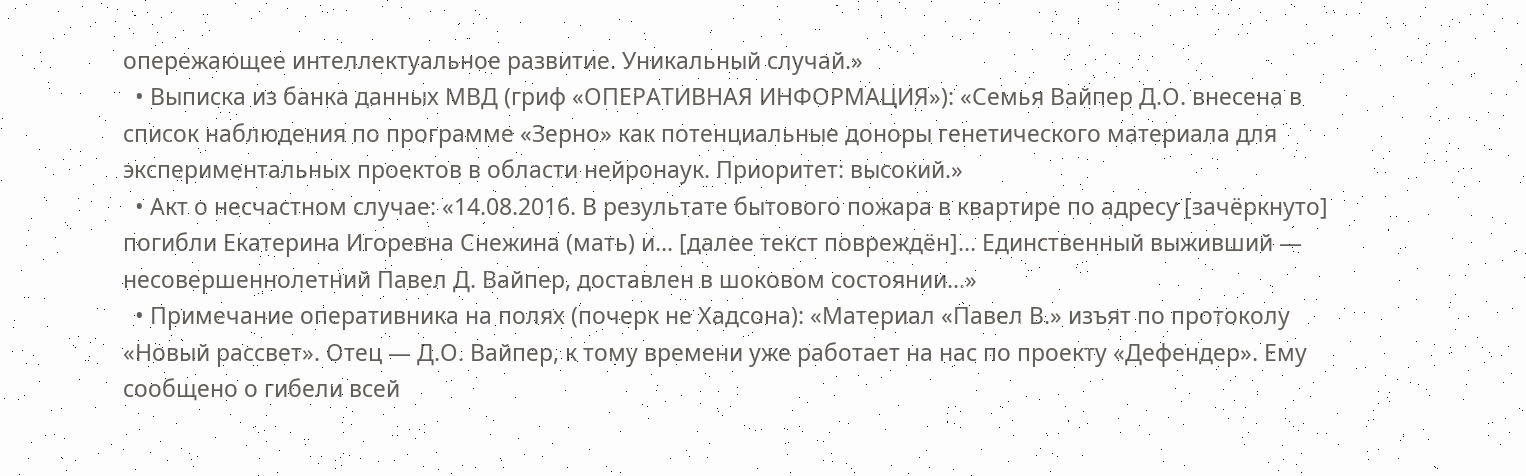опережающее интеллектуальное развитие. Уникальный случай.»
  • Выписка из банка данных МВД (гриф «ОПЕРАТИВНАЯ ИНФОРМАЦИЯ»): «Семья Вайпер Д.О. внесена в список наблюдения по программе «Зерно» как потенциальные доноры генетического материала для экспериментальных проектов в области нейронаук. Приоритет: высокий.»
  • Акт о несчастном случае: «14.08.2016. В результате бытового пожара в квартире по адресу [зачёркнуто] погибли Екатерина Игоревна Снежина (мать) и... [далее текст повреждён]... Единственный выживший — несовершеннолетний Павел Д. Вайпер, доставлен в шоковом состоянии...»
  • Примечание оперативника на полях (почерк не Хадсона): «Материал «Павел В.» изъят по протоколу «Новый рассвет». Отец — Д.О. Вайпер, к тому времени уже работает на нас по проекту «Дефендер». Ему сообщено о гибели всей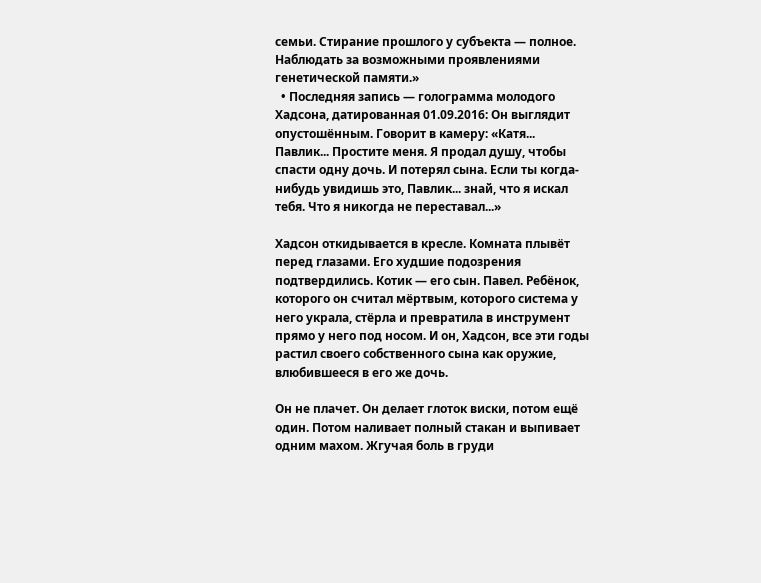семьи. Стирание прошлого у субъекта — полное. Наблюдать за возможными проявлениями генетической памяти.»
  • Последняя запись — голограмма молодого Хадсона, датированная 01.09.2016: Он выглядит опустошённым. Говорит в камеру: «Катя... Павлик... Простите меня. Я продал душу, чтобы спасти одну дочь. И потерял сына. Если ты когда-нибудь увидишь это, Павлик... знай, что я искал тебя. Что я никогда не переставал...»

Хадсон откидывается в кресле. Комната плывёт перед глазами. Его худшие подозрения подтвердились. Котик — его сын. Павел. Ребёнок, которого он считал мёртвым, которого система у него украла, стёрла и превратила в инструмент прямо у него под носом. И он, Хадсон, все эти годы растил своего собственного сына как оружие, влюбившееся в его же дочь.

Он не плачет. Он делает глоток виски, потом ещё один. Потом наливает полный стакан и выпивает одним махом. Жгучая боль в груди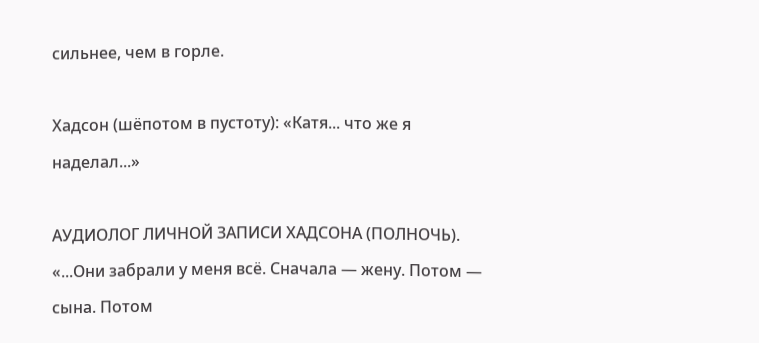сильнее, чем в горле.

Хадсон (шёпотом в пустоту): «Катя... что же я наделал...»

АУДИОЛОГ ЛИЧНОЙ ЗАПИСИ ХАДСОНА (ПОЛНОЧЬ).
«...Они забрали у меня всё. Сначала — жену. Потом — сына. Потом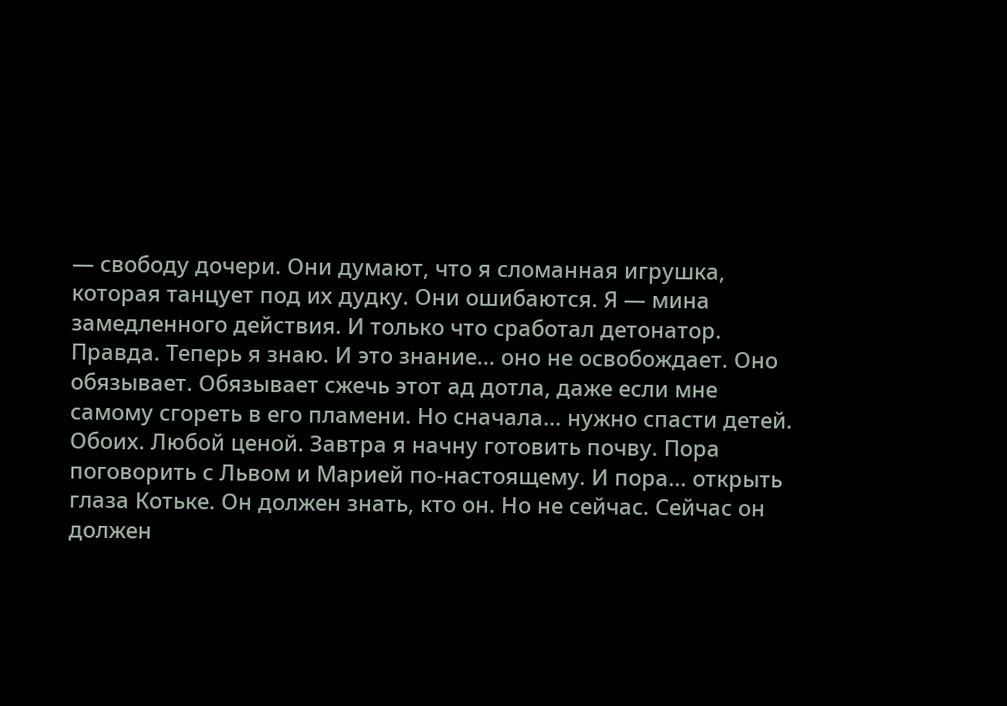— свободу дочери. Они думают, что я сломанная игрушка, которая танцует под их дудку. Они ошибаются. Я — мина замедленного действия. И только что сработал детонатор. Правда. Теперь я знаю. И это знание... оно не освобождает. Оно обязывает. Обязывает сжечь этот ад дотла, даже если мне самому сгореть в его пламени. Но сначала... нужно спасти детей. Обоих. Любой ценой. Завтра я начну готовить почву. Пора поговорить с Львом и Марией по-настоящему. И пора... открыть глаза Котьке. Он должен знать, кто он. Но не сейчас. Сейчас он должен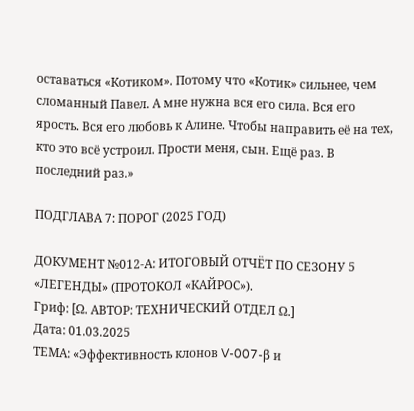оставаться «Котиком». Потому что «Котик» сильнее, чем сломанный Павел. А мне нужна вся его сила. Вся его ярость. Вся его любовь к Алине. Чтобы направить её на тех, кто это всё устроил. Прости меня, сын. Ещё раз. В последний раз.»

ПОДГЛАВА 7: ПОРОГ (2025 ГОД)

ДОКУМЕНТ №012-А: ИТОГОВЫЙ ОТЧЁТ ПО СЕЗОНУ 5 «ЛЕГЕНДЫ» (ПРОТОКОЛ «КАЙРОС»).
Гриф: [Ω. АВТОР: ТЕХНИЧЕСКИЙ ОТДЕЛ Ω.]
Дата: 01.03.2025
ТЕМА: «Эффективность клонов V-007-β и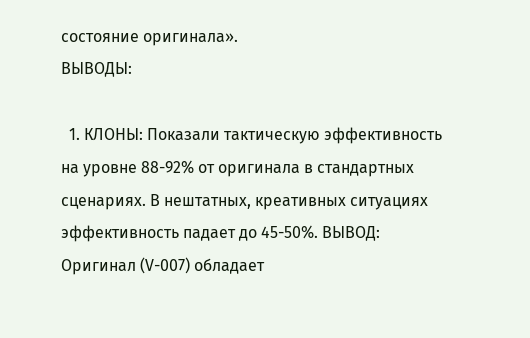состояние оригинала».
ВЫВОДЫ:

  1. КЛОНЫ: Показали тактическую эффективность на уровне 88-92% от оригинала в стандартных сценариях. В нештатных, креативных ситуациях эффективность падает до 45-50%. ВЫВОД: Оригинал (V-007) обладает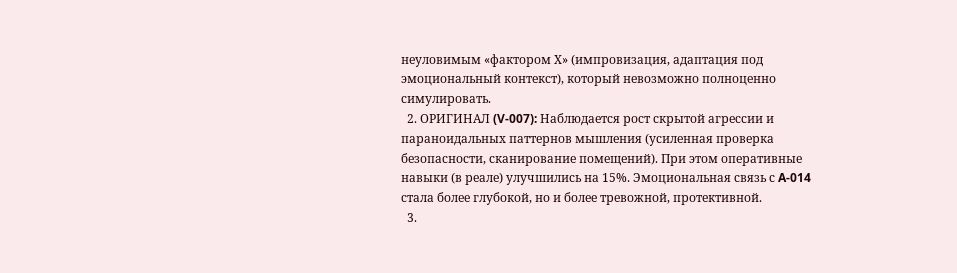неуловимым «фактором Х» (импровизация, адаптация под эмоциональный контекст), который невозможно полноценно симулировать.
  2. ОРИГИНАЛ (V-007): Наблюдается рост скрытой агрессии и параноидальных паттернов мышления (усиленная проверка безопасности, сканирование помещений). При этом оперативные навыки (в реале) улучшились на 15%. Эмоциональная связь с A-014 стала более глубокой, но и более тревожной, протективной.
  3.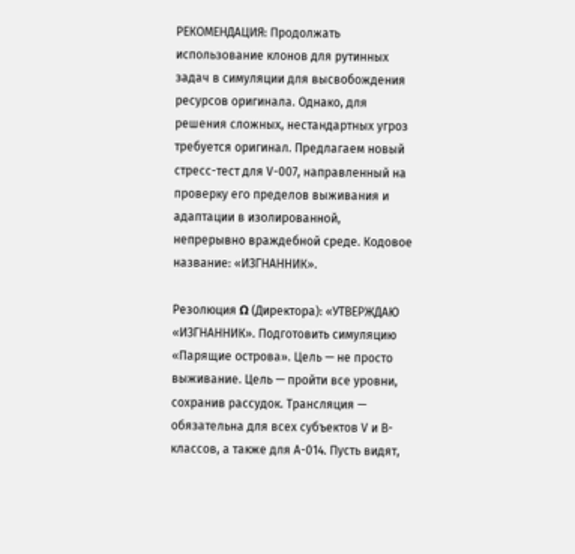РЕКОМЕНДАЦИЯ: Продолжать использование клонов для рутинных задач в симуляции для высвобождения ресурсов оригинала. Однако, для решения сложных, нестандартных угроз требуется оригинал. Предлагаем новый стресс-тест для V-007, направленный на проверку его пределов выживания и адаптации в изолированной, непрерывно враждебной среде. Кодовое название: «ИЗГНАННИК».

Резолюция Ω (Директора): «УТВЕРЖДАЮ «ИЗГНАННИК». Подготовить симуляцию «Парящие острова». Цель — не просто выживание. Цель — пройти все уровни, сохранив рассудок. Трансляция — обязательна для всех субъектов V и B-классов, а также для A-014. Пусть видят,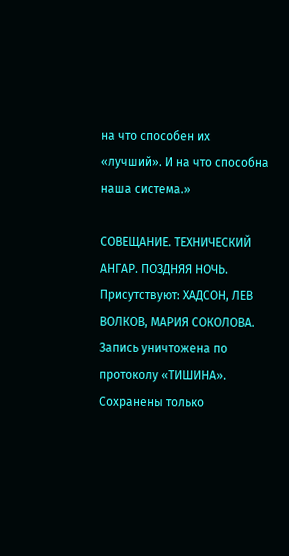на что способен их «лучший». И на что способна наша система.»

СОВЕЩАНИЕ. ТЕХНИЧЕСКИЙ АНГАР. ПОЗДНЯЯ НОЧЬ.
Присутствуют: ХАДСОН, ЛЕВ ВОЛКОВ, МАРИЯ СОКОЛОВА.
Запись уничтожена по протоколу «ТИШИНА». Сохранены только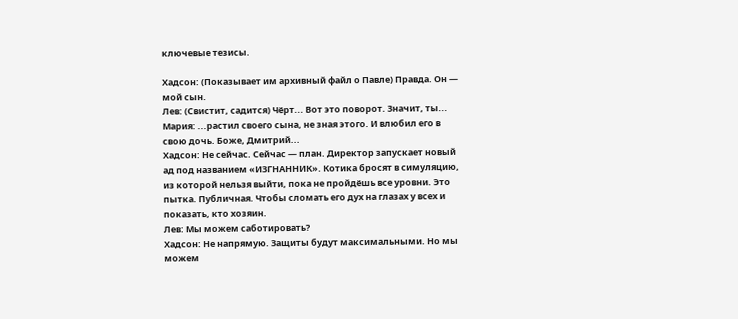ключевые тезисы.

Хадсон: (Показывает им архивный файл о Павле) Правда. Он — мой сын.
Лев: (Свистит, садится) Чёрт... Вот это поворот. Значит, ты...
Мария: ...растил своего сына, не зная этого. И влюбил его в свою дочь. Боже, Дмитрий...
Хадсон: Не сейчас. Сейчас — план. Директор запускает новый ад под названием «ИЗГНАННИК». Котика бросят в симуляцию, из которой нельзя выйти, пока не пройдёшь все уровни. Это пытка. Публичная. Чтобы сломать его дух на глазах у всех и показать, кто хозяин.
Лев: Мы можем саботировать?
Хадсон: Не напрямую. Защиты будут максимальными. Но мы можем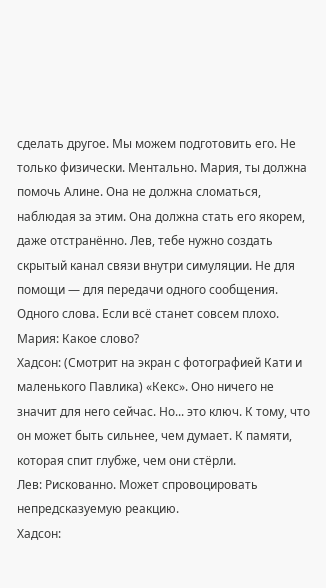сделать другое. Мы можем подготовить его. Не только физически. Ментально. Мария, ты должна помочь Алине. Она не должна сломаться, наблюдая за этим. Она должна стать его якорем, даже отстранённо. Лев, тебе нужно создать скрытый канал связи внутри симуляции. Не для помощи — для передачи одного сообщения. Одного слова. Если всё станет совсем плохо.
Мария: Какое слово?
Хадсон: (Смотрит на экран с фотографией Кати и маленького Павлика) «Кекс». Оно ничего не значит для него сейчас. Но... это ключ. К тому, что он может быть сильнее, чем думает. К памяти, которая спит глубже, чем они стёрли.
Лев: Рискованно. Может спровоцировать непредсказуемую реакцию.
Хадсон: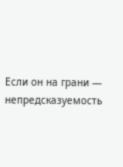Если он на грани — непредсказуемость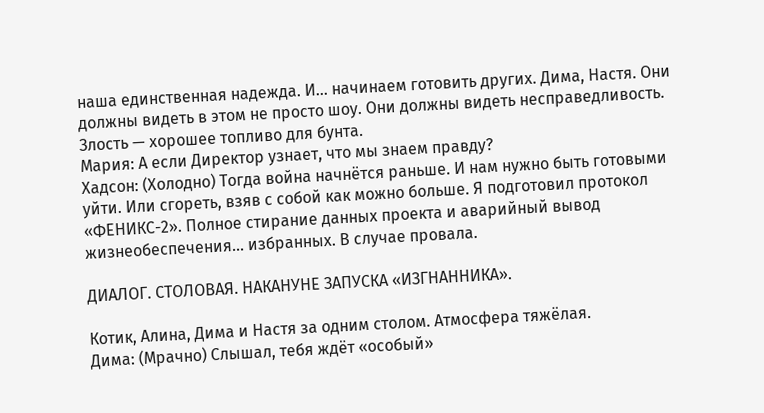наша единственная надежда. И... начинаем готовить других. Дима, Настя. Они должны видеть в этом не просто шоу. Они должны видеть несправедливость. Злость — хорошее топливо для бунта.
Мария: А если Директор узнает, что мы знаем правду?
Хадсон: (Холодно) Тогда война начнётся раньше. И нам нужно быть готовыми уйти. Или сгореть, взяв с собой как можно больше. Я подготовил протокол «ФЕНИКС-2». Полное стирание данных проекта и аварийный вывод жизнеобеспечения... избранных. В случае провала.

ДИАЛОГ. СТОЛОВАЯ. НАКАНУНЕ ЗАПУСКА «ИЗГНАННИКА».

Котик, Алина, Дима и Настя за одним столом. Атмосфера тяжёлая.
Дима: (Мрачно) Слышал, тебя ждёт «особый»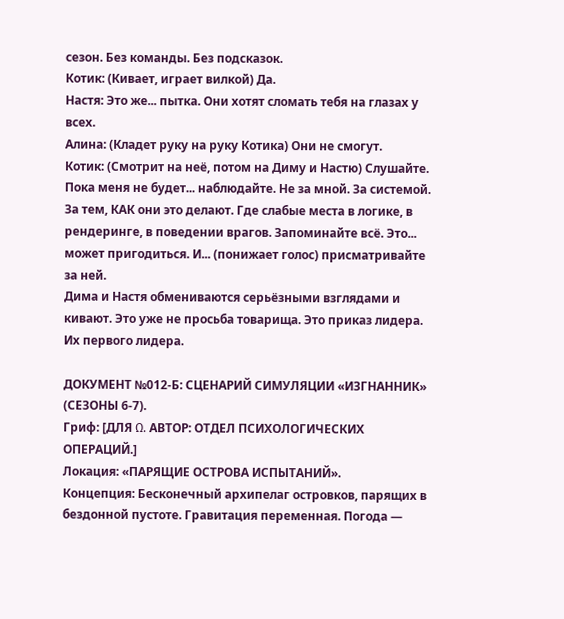сезон. Без команды. Без подсказок.
Котик: (Кивает, играет вилкой) Да.
Настя: Это же... пытка. Они хотят сломать тебя на глазах у всех.
Алина: (Кладет руку на руку Котика) Они не смогут.
Котик: (Смотрит на неё, потом на Диму и Настю) Слушайте. Пока меня не будет... наблюдайте. Не за мной. За системой. За тем, КАК они это делают. Где слабые места в логике, в рендеринге, в поведении врагов. Запоминайте всё. Это... может пригодиться. И... (понижает голос) присматривайте за ней.
Дима и Настя обмениваются серьёзными взглядами и кивают. Это уже не просьба товарища. Это приказ лидера. Их первого лидера.

ДОКУМЕНТ №012-Б: СЦЕНАРИЙ СИМУЛЯЦИИ «ИЗГНАННИК» (СЕЗОНЫ 6-7).
Гриф: [ДЛЯ Ω. АВТОР: ОТДЕЛ ПСИХОЛОГИЧЕСКИХ ОПЕРАЦИЙ.]
Локация: «ПАРЯЩИЕ ОСТРОВА ИСПЫТАНИЙ».
Концепция: Бесконечный архипелаг островков, парящих в бездонной пустоте. Гравитация переменная. Погода —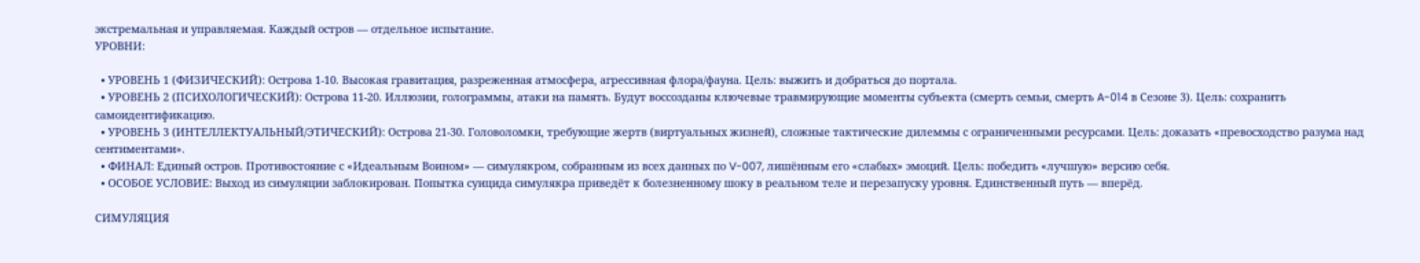экстремальная и управляемая. Каждый остров — отдельное испытание.
УРОВНИ:

  • УРОВЕНЬ 1 (ФИЗИЧЕСКИЙ): Острова 1-10. Высокая гравитация, разреженная атмосфера, агрессивная флора/фауна. Цель: выжить и добраться до портала.
  • УРОВЕНЬ 2 (ПСИХОЛОГИЧЕСКИЙ): Острова 11-20. Иллюзии, голограммы, атаки на память. Будут воссозданы ключевые травмирующие моменты субъекта (смерть семьи, смерть A-014 в Сезоне 3). Цель: сохранить самоидентификацию.
  • УРОВЕНЬ 3 (ИНТЕЛЛЕКТУАЛЬНЫЙ/ЭТИЧЕСКИЙ): Острова 21-30. Головоломки, требующие жертв (виртуальных жизней), сложные тактические дилеммы с ограниченными ресурсами. Цель: доказать «превосходство разума над сентиментами».
  • ФИНАЛ: Единый остров. Противостояние с «Идеальным Воином» — симулякром, собранным из всех данных по V-007, лишённым его «слабых» эмоций. Цель: победить «лучшую» версию себя.
  • ОСОБОЕ УСЛОВИЕ: Выход из симуляции заблокирован. Попытка суицида симулякра приведёт к болезненному шоку в реальном теле и перезапуску уровня. Единственный путь — вперёд.

СИМУЛЯЦИЯ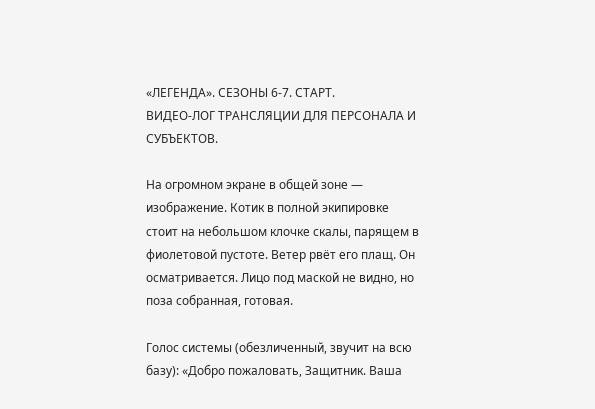«ЛЕГЕНДА». СЕЗОНЫ 6-7. СТАРТ.
ВИДЕО-ЛОГ ТРАНСЛЯЦИИ ДЛЯ ПЕРСОНАЛА И СУБЪЕКТОВ.

На огромном экране в общей зоне — изображение. Котик в полной экипировке стоит на небольшом клочке скалы, парящем в фиолетовой пустоте. Ветер рвёт его плащ. Он осматривается. Лицо под маской не видно, но поза собранная, готовая.

Голос системы (обезличенный, звучит на всю базу): «Добро пожаловать, Защитник. Ваша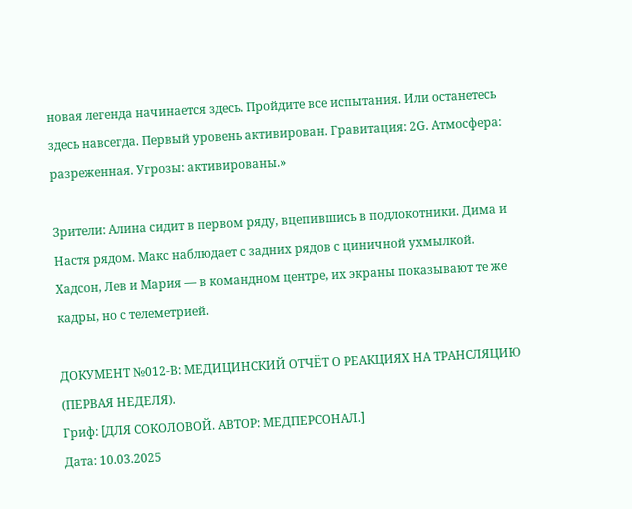новая легенда начинается здесь. Пройдите все испытания. Или останетесь здесь навсегда. Первый уровень активирован. Гравитация: 2G. Атмосфера: разреженная. Угрозы: активированы.»

Зрители: Алина сидит в первом ряду, вцепившись в подлокотники. Дима и Настя рядом. Макс наблюдает с задних рядов с циничной ухмылкой. Хадсон, Лев и Мария — в командном центре, их экраны показывают те же кадры, но с телеметрией.

ДОКУМЕНТ №012-В: МЕДИЦИНСКИЙ ОТЧЁТ О РЕАКЦИЯХ НА ТРАНСЛЯЦИЮ (ПЕРВАЯ НЕДЕЛЯ).
Гриф: [ДЛЯ СОКОЛОВОЙ. АВТОР: МЕДПЕРСОНАЛ.]
Дата: 10.03.2025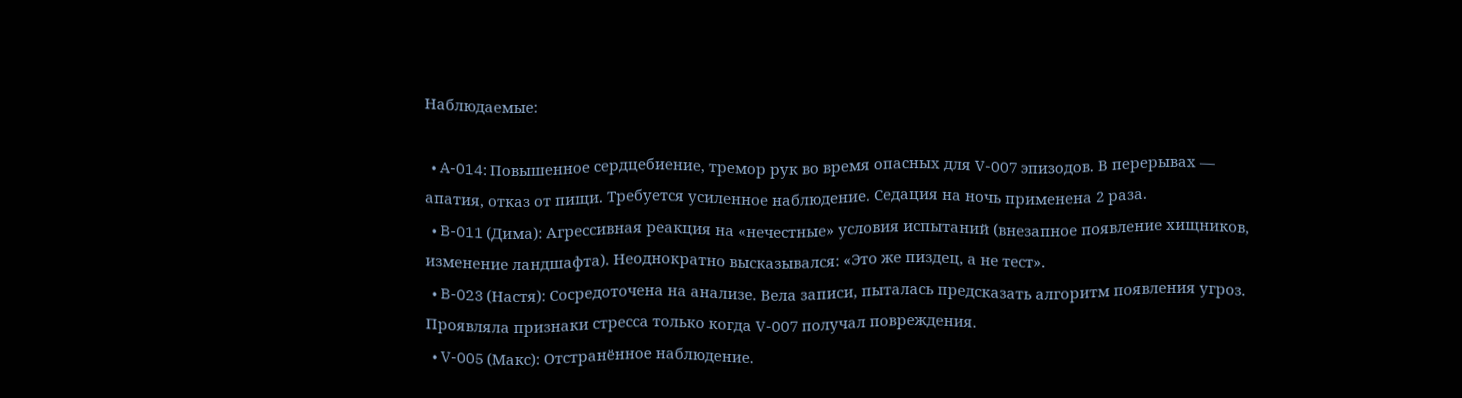Наблюдаемые:

  • A-014: Повышенное сердцебиение, тремор рук во время опасных для V-007 эпизодов. В перерывах — апатия, отказ от пищи. Требуется усиленное наблюдение. Седация на ночь применена 2 раза.
  • B-011 (Дима): Агрессивная реакция на «нечестные» условия испытаний (внезапное появление хищников, изменение ландшафта). Неоднократно высказывался: «Это же пиздец, а не тест».
  • B-023 (Настя): Сосредоточена на анализе. Вела записи, пыталась предсказать алгоритм появления угроз. Проявляла признаки стресса только когда V-007 получал повреждения.
  • V-005 (Макс): Отстранённое наблюдение.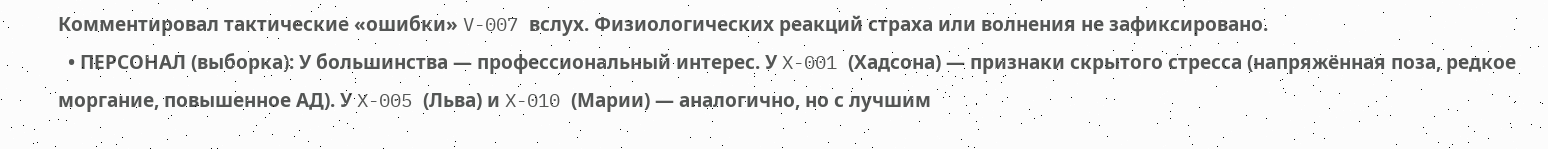Комментировал тактические «ошибки» V-007 вслух. Физиологических реакций страха или волнения не зафиксировано.
  • ПЕРСОНАЛ (выборка): У большинства — профессиональный интерес. У X-001 (Хадсона) — признаки скрытого стресса (напряжённая поза, редкое моргание, повышенное АД). У X-005 (Льва) и X-010 (Марии) — аналогично, но с лучшим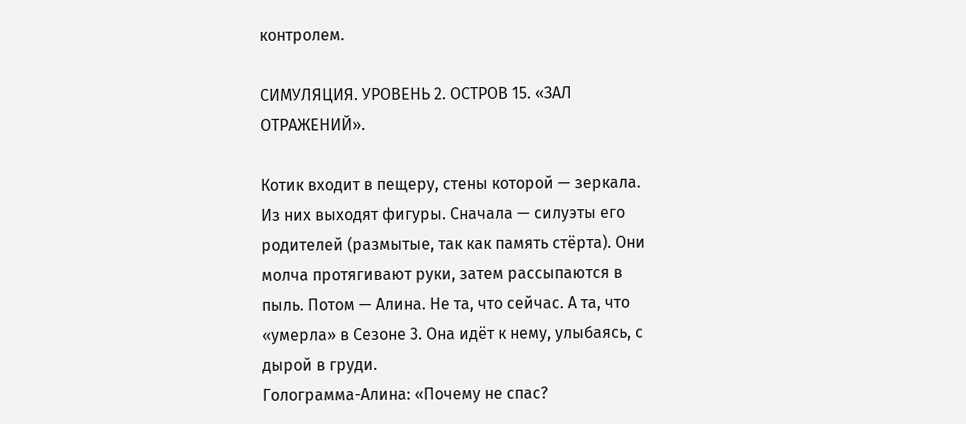контролем.

СИМУЛЯЦИЯ. УРОВЕНЬ 2. ОСТРОВ 15. «ЗАЛ ОТРАЖЕНИЙ».

Котик входит в пещеру, стены которой — зеркала. Из них выходят фигуры. Сначала — силуэты его родителей (размытые, так как память стёрта). Они молча протягивают руки, затем рассыпаются в пыль. Потом — Алина. Не та, что сейчас. А та, что «умерла» в Сезоне 3. Она идёт к нему, улыбаясь, с дырой в груди.
Голограмма-Алина: «Почему не спас?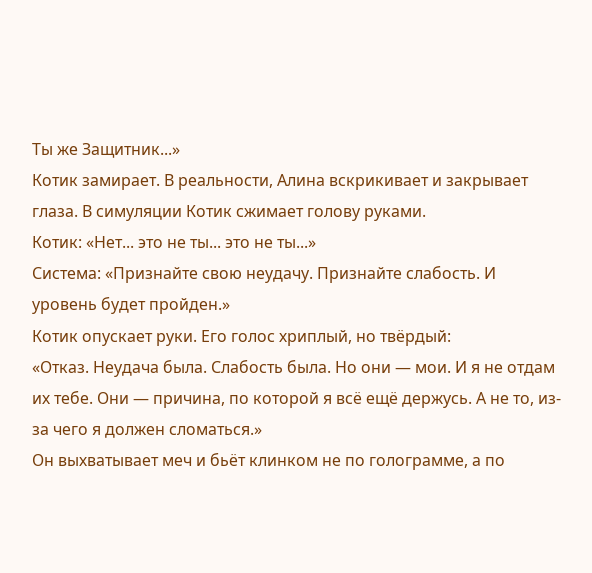Ты же Защитник...»
Котик замирает. В реальности, Алина вскрикивает и закрывает глаза. В симуляции Котик сжимает голову руками.
Котик: «Нет... это не ты... это не ты...»
Система: «Признайте свою неудачу. Признайте слабость. И уровень будет пройден.»
Котик опускает руки. Его голос хриплый, но твёрдый:
«Отказ. Неудача была. Слабость была. Но они — мои. И я не отдам их тебе. Они — причина, по которой я всё ещё держусь. А не то, из-за чего я должен сломаться.»
Он выхватывает меч и бьёт клинком не по голограмме, а по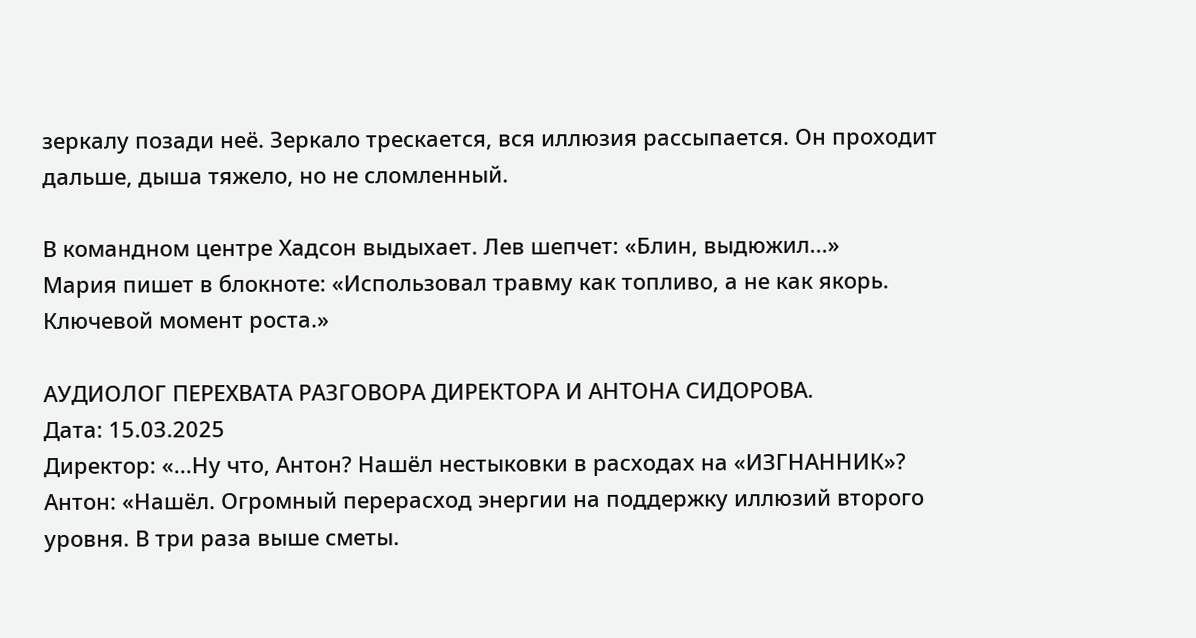зеркалу позади неё. Зеркало трескается, вся иллюзия рассыпается. Он проходит дальше, дыша тяжело, но не сломленный.

В командном центре Хадсон выдыхает. Лев шепчет: «Блин, выдюжил...»
Мария пишет в блокноте: «Использовал травму как топливо, а не как якорь. Ключевой момент роста.»

АУДИОЛОГ ПЕРЕХВАТА РАЗГОВОРА ДИРЕКТОРА И АНТОНА СИДОРОВА.
Дата: 15.03.2025
Директор: «...Ну что, Антон? Нашёл нестыковки в расходах на «ИЗГНАННИК»?
Антон: «Нашёл. Огромный перерасход энергии на поддержку иллюзий второго уровня. В три раза выше сметы.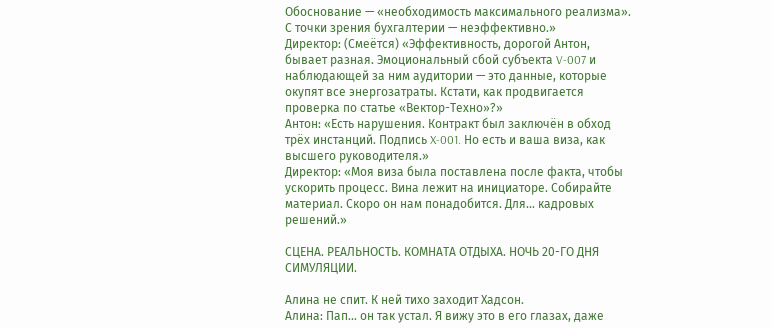Обоснование — «необходимость максимального реализма». С точки зрения бухгалтерии — неэффективно.»
Директор: (Смеётся) «Эффективность, дорогой Антон, бывает разная. Эмоциональный сбой субъекта V-007 и наблюдающей за ним аудитории — это данные, которые окупят все энергозатраты. Кстати, как продвигается проверка по статье «Вектор-Техно»?»
Антон: «Есть нарушения. Контракт был заключён в обход трёх инстанций. Подпись X-001. Но есть и ваша виза, как высшего руководителя.»
Директор: «Моя виза была поставлена после факта, чтобы ускорить процесс. Вина лежит на инициаторе. Собирайте материал. Скоро он нам понадобится. Для... кадровых решений.»

СЦЕНА. РЕАЛЬНОСТЬ. КОМНАТА ОТДЫХА. НОЧЬ 20-ГО ДНЯ СИМУЛЯЦИИ.

Алина не спит. К ней тихо заходит Хадсон.
Алина: Пап... он так устал. Я вижу это в его глазах, даже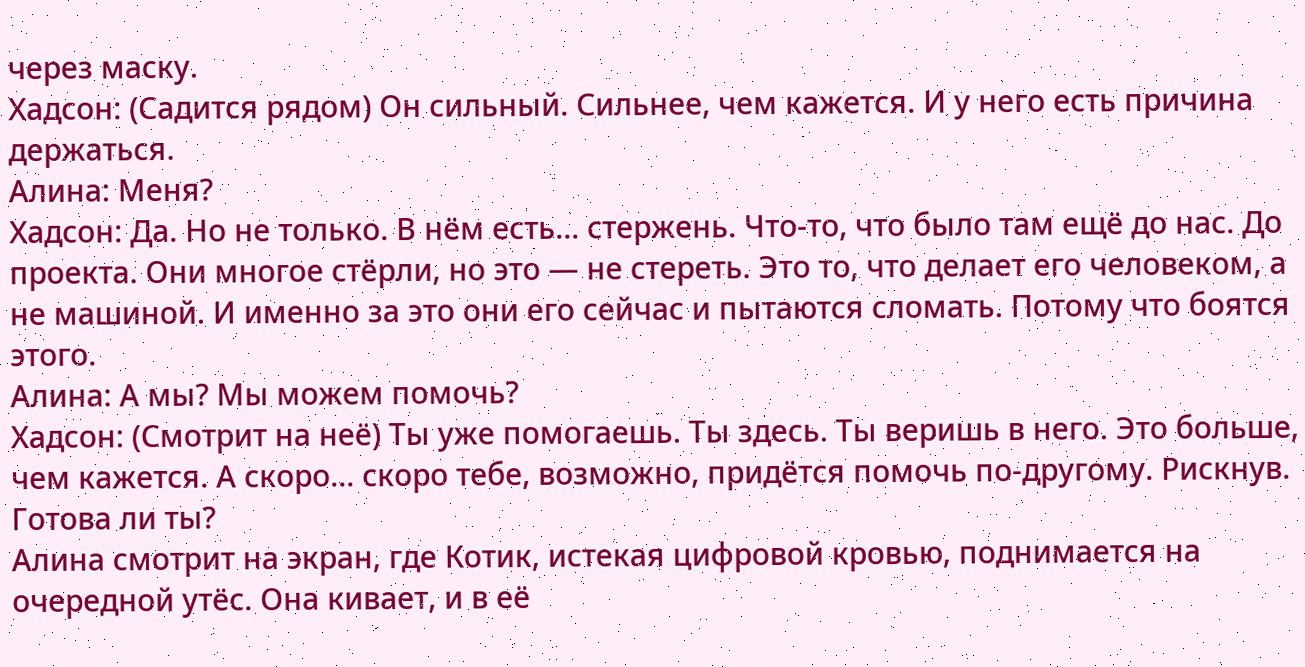через маску.
Хадсон: (Садится рядом) Он сильный. Сильнее, чем кажется. И у него есть причина держаться.
Алина: Меня?
Хадсон: Да. Но не только. В нём есть... стержень. Что-то, что было там ещё до нас. До проекта. Они многое стёрли, но это — не стереть. Это то, что делает его человеком, а не машиной. И именно за это они его сейчас и пытаются сломать. Потому что боятся этого.
Алина: А мы? Мы можем помочь?
Хадсон: (Смотрит на неё) Ты уже помогаешь. Ты здесь. Ты веришь в него. Это больше, чем кажется. А скоро... скоро тебе, возможно, придётся помочь по-другому. Рискнув. Готова ли ты?
Алина смотрит на экран, где Котик, истекая цифровой кровью, поднимается на очередной утёс. Она кивает, и в её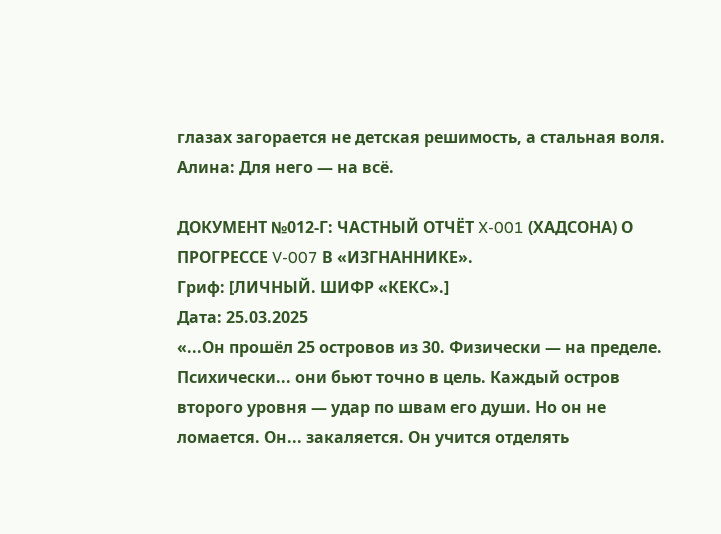глазах загорается не детская решимость, а стальная воля.
Алина: Для него — на всё.

ДОКУМЕНТ №012-Г: ЧАСТНЫЙ ОТЧЁТ X-001 (ХАДСОНА) О ПРОГРЕССЕ V-007 В «ИЗГНАННИКЕ».
Гриф: [ЛИЧНЫЙ. ШИФР «КЕКС».]
Дата: 25.03.2025
«...Он прошёл 25 островов из 30. Физически — на пределе. Психически... они бьют точно в цель. Каждый остров второго уровня — удар по швам его души. Но он не ломается. Он... закаляется. Он учится отделять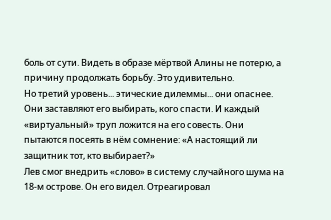боль от сути. Видеть в образе мёртвой Алины не потерю, а причину продолжать борьбу. Это удивительно.
Но третий уровень... этические дилеммы... они опаснее. Они заставляют его выбирать, кого спасти. И каждый «виртуальный» труп ложится на его совесть. Они пытаются посеять в нём сомнение: «А настоящий ли защитник тот, кто выбирает?»
Лев смог внедрить «слово» в систему случайного шума на 18-м острове. Он его видел. Отреагировал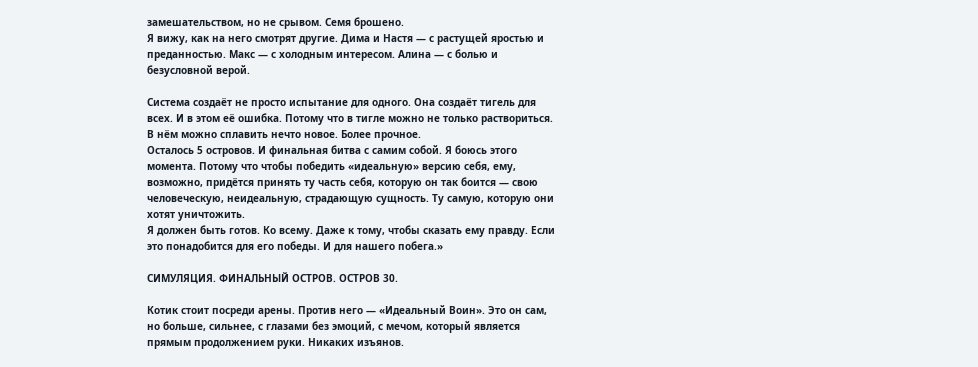замешательством, но не срывом. Семя брошено.
Я вижу, как на него смотрят другие. Дима и Настя — с растущей яростью и преданностью. Макс — с холодным интересом. Алина — с болью и безусловной верой.

Система создаёт не просто испытание для одного. Она создаёт тигель для всех. И в этом её ошибка. Потому что в тигле можно не только раствориться. В нём можно сплавить нечто новое. Более прочное.
Осталось 5 островов. И финальная битва с самим собой. Я боюсь этого момента. Потому что чтобы победить «идеальную» версию себя, ему, возможно, придётся принять ту часть себя, которую он так боится — свою человеческую, неидеальную, страдающую сущность. Ту самую, которую они хотят уничтожить.
Я должен быть готов. Ко всему. Даже к тому, чтобы сказать ему правду. Если это понадобится для его победы. И для нашего побега.»

СИМУЛЯЦИЯ. ФИНАЛЬНЫЙ ОСТРОВ. ОСТРОВ 30.

Котик стоит посреди арены. Против него — «Идеальный Воин». Это он сам, но больше, сильнее, с глазами без эмоций, с мечом, который является прямым продолжением руки. Никаких изъянов.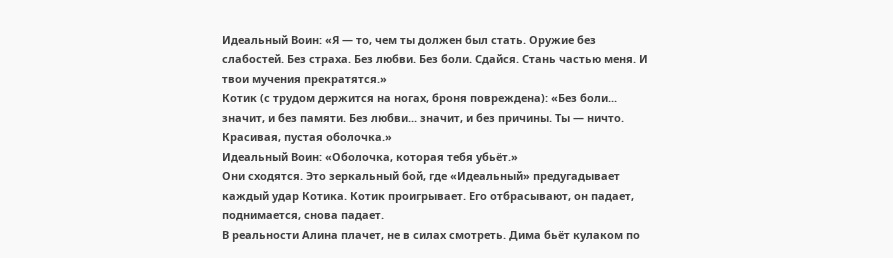Идеальный Воин: «Я — то, чем ты должен был стать. Оружие без слабостей. Без страха. Без любви. Без боли. Сдайся. Стань частью меня. И твои мучения прекратятся.»
Котик (с трудом держится на ногах, броня повреждена): «Без боли... значит, и без памяти. Без любви... значит, и без причины. Ты — ничто. Красивая, пустая оболочка.»
Идеальный Воин: «Оболочка, которая тебя убьёт.»
Они сходятся. Это зеркальный бой, где «Идеальный» предугадывает каждый удар Котика. Котик проигрывает. Его отбрасывают, он падает, поднимается, снова падает.
В реальности Алина плачет, не в силах смотреть. Дима бьёт кулаком по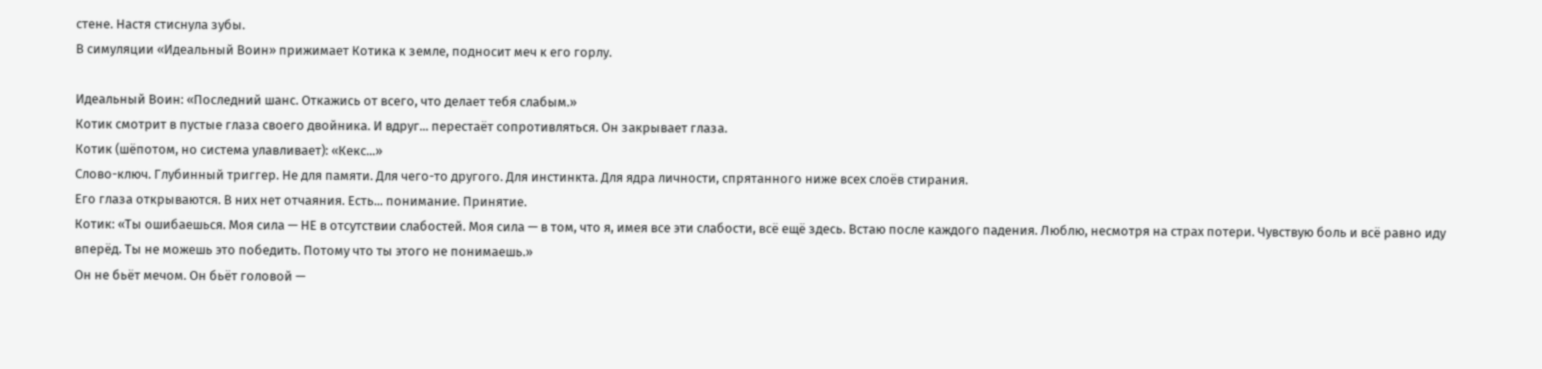стене. Настя стиснула зубы.
В симуляции «Идеальный Воин» прижимает Котика к земле, подносит меч к его горлу.

Идеальный Воин: «Последний шанс. Откажись от всего, что делает тебя слабым.»
Котик смотрит в пустые глаза своего двойника. И вдруг... перестаёт сопротивляться. Он закрывает глаза.
Котик (шёпотом, но система улавливает): «Кекс...»
Слово-ключ. Глубинный триггер. Не для памяти. Для чего-то другого. Для инстинкта. Для ядра личности, спрятанного ниже всех слоёв стирания.
Его глаза открываются. В них нет отчаяния. Есть... понимание. Принятие.
Котик: «Ты ошибаешься. Моя сила — НЕ в отсутствии слабостей. Моя сила — в том, что я, имея все эти слабости, всё ещё здесь. Встаю после каждого падения. Люблю, несмотря на страх потери. Чувствую боль и всё равно иду вперёд. Ты не можешь это победить. Потому что ты этого не понимаешь.»
Он не бьёт мечом. Он бьёт головой —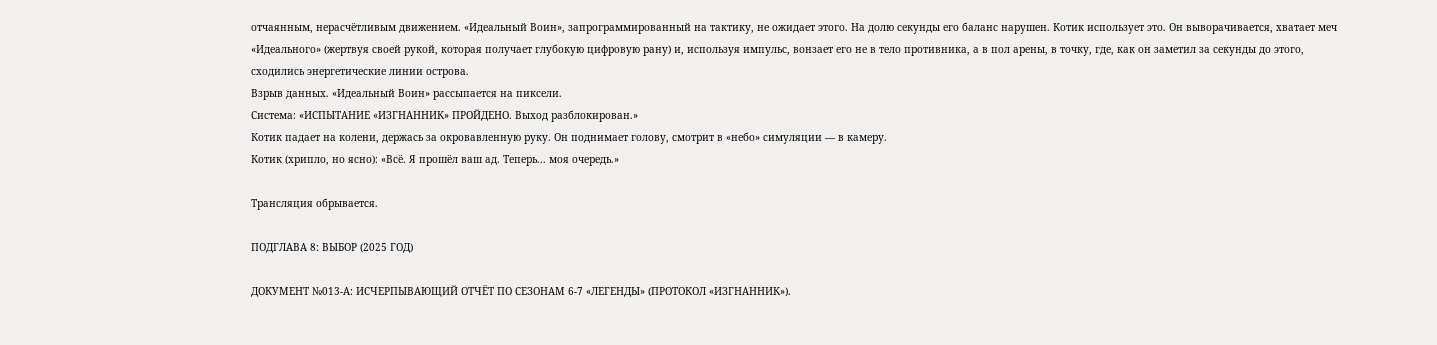отчаянным, нерасчётливым движением. «Идеальный Воин», запрограммированный на тактику, не ожидает этого. На долю секунды его баланс нарушен. Котик использует это. Он выворачивается, хватает меч «Идеального» (жертвуя своей рукой, которая получает глубокую цифровую рану) и, используя импульс, вонзает его не в тело противника, а в пол арены, в точку, где, как он заметил за секунды до этого, сходились энергетические линии острова.
Взрыв данных. «Идеальный Воин» рассыпается на пиксели.
Система: «ИСПЫТАНИЕ «ИЗГНАННИК» ПРОЙДЕНО. Выход разблокирован.»
Котик падает на колени, держась за окровавленную руку. Он поднимает голову, смотрит в «небо» симуляции — в камеру.
Котик (хрипло, но ясно): «Всё. Я прошёл ваш ад. Теперь... моя очередь.»

Трансляция обрывается.

ПОДГЛАВА 8: ВЫБОР (2025 ГОД)

ДОКУМЕНТ №013-А: ИСЧЕРПЫВАЮЩИЙ ОТЧЁТ ПО СЕЗОНАМ 6-7 «ЛЕГЕНДЫ» (ПРОТОКОЛ «ИЗГНАННИК»).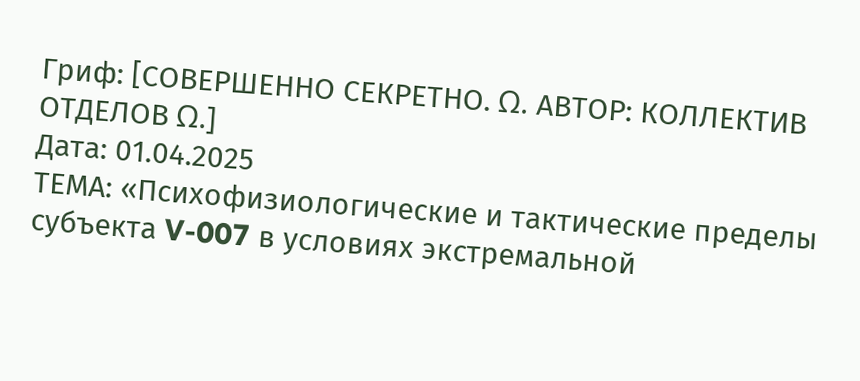Гриф: [СОВЕРШЕННО СЕКРЕТНО. Ω. АВТОР: КОЛЛЕКТИВ ОТДЕЛОВ Ω.]
Дата: 01.04.2025
ТЕМА: «Психофизиологические и тактические пределы субъекта V-007 в условиях экстремальной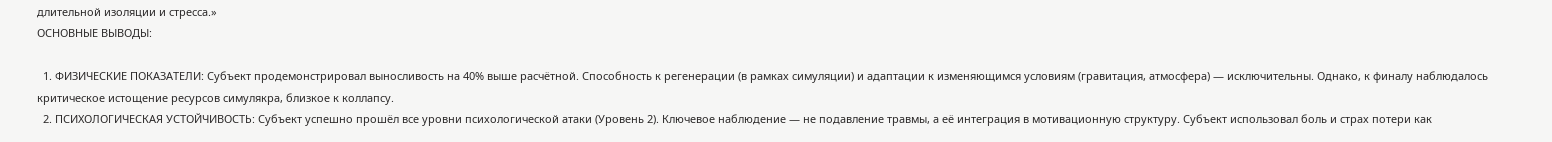длительной изоляции и стресса.»
ОСНОВНЫЕ ВЫВОДЫ:

  1. ФИЗИЧЕСКИЕ ПОКАЗАТЕЛИ: Субъект продемонстрировал выносливость на 40% выше расчётной. Способность к регенерации (в рамках симуляции) и адаптации к изменяющимся условиям (гравитация, атмосфера) — исключительны. Однако, к финалу наблюдалось критическое истощение ресурсов симулякра, близкое к коллапсу.
  2. ПСИХОЛОГИЧЕСКАЯ УСТОЙЧИВОСТЬ: Субъект успешно прошёл все уровни психологической атаки (Уровень 2). Ключевое наблюдение — не подавление травмы, а её интеграция в мотивационную структуру. Субъект использовал боль и страх потери как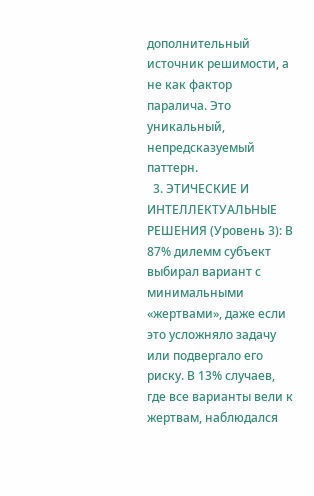дополнительный источник решимости, а не как фактор паралича. Это уникальный, непредсказуемый паттерн.
  3. ЭТИЧЕСКИЕ И ИНТЕЛЛЕКТУАЛЬНЫЕ РЕШЕНИЯ (Уровень 3): В 87% дилемм субъект выбирал вариант с минимальными «жертвами», даже если это усложняло задачу или подвергало его риску. В 13% случаев, где все варианты вели к жертвам, наблюдался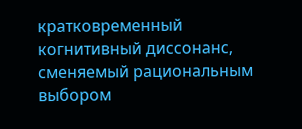кратковременный когнитивный диссонанс, сменяемый рациональным выбором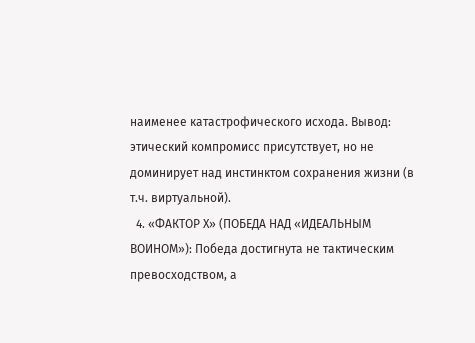наименее катастрофического исхода. Вывод: этический компромисс присутствует, но не доминирует над инстинктом сохранения жизни (в т.ч. виртуальной).
  4. «ФАКТОР Х» (ПОБЕДА НАД «ИДЕАЛЬНЫМ ВОИНОМ»): Победа достигнута не тактическим превосходством, а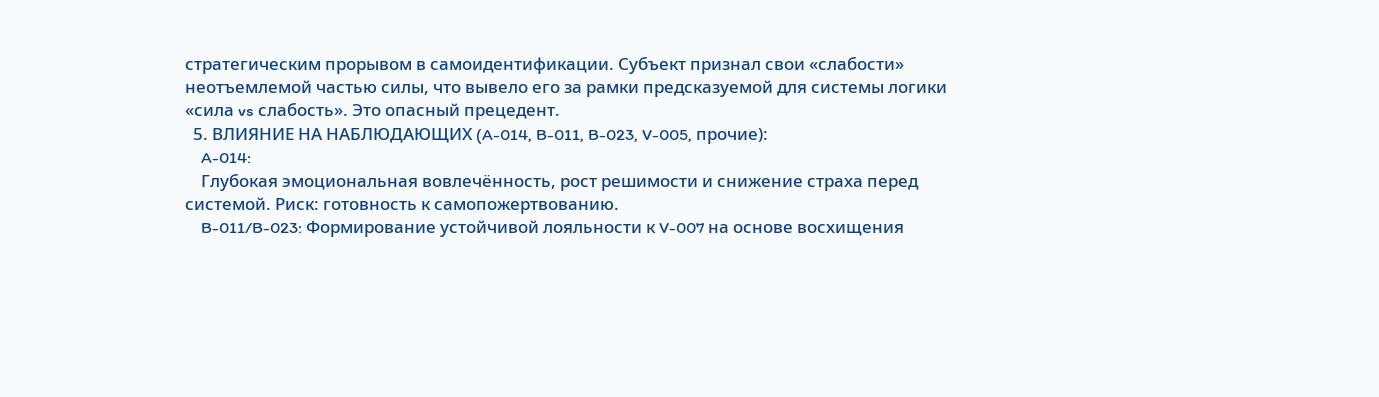стратегическим прорывом в самоидентификации. Субъект признал свои «слабости» неотъемлемой частью силы, что вывело его за рамки предсказуемой для системы логики «сила vs слабость». Это опасный прецедент.
  5. ВЛИЯНИЕ НА НАБЛЮДАЮЩИХ (A-014, B-011, B-023, V-005, прочие):
    A-014:
    Глубокая эмоциональная вовлечённость, рост решимости и снижение страха перед системой. Риск: готовность к самопожертвованию.
    B-011/B-023: Формирование устойчивой лояльности к V-007 на основе восхищения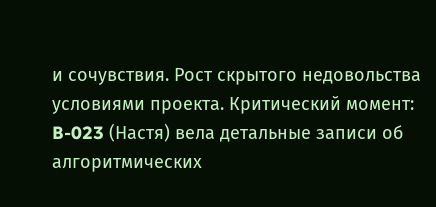и сочувствия. Рост скрытого недовольства условиями проекта. Критический момент: B-023 (Настя) вела детальные записи об алгоритмических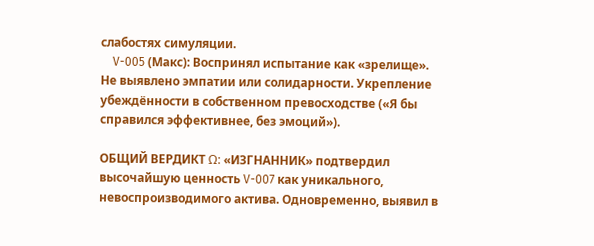слабостях симуляции.
    V-005 (Макс): Воспринял испытание как «зрелище». Не выявлено эмпатии или солидарности. Укрепление убеждённости в собственном превосходстве («Я бы справился эффективнее, без эмоций»).

ОБЩИЙ ВЕРДИКТ Ω: «ИЗГНАННИК» подтвердил высочайшую ценность V-007 как уникального, невоспроизводимого актива. Одновременно, выявил в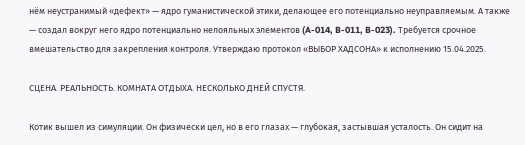нём неустранимый «дефект» — ядро гуманистической этики, делающее его потенциально неуправляемым. А также — создал вокруг него ядро потенциально нелояльных элементов (A-014, B-011, B-023). Требуется срочное вмешательство для закрепления контроля. Утверждаю протокол «ВЫБОР ХАДСОНА» к исполнению 15.04.2025.

СЦЕНА. РЕАЛЬНОСТЬ. КОМНАТА ОТДЫХА. НЕСКОЛЬКО ДНЕЙ СПУСТЯ.

Котик вышел из симуляции. Он физически цел, но в его глазах — глубокая, застывшая усталость. Он сидит на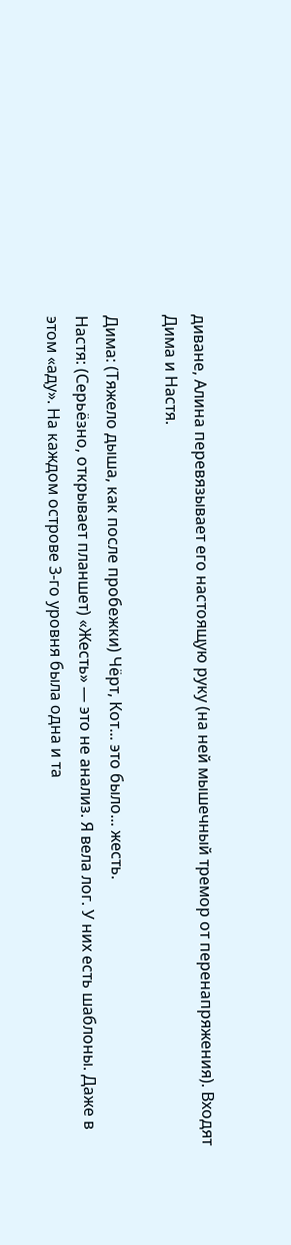диване, Алина перевязывает его настоящую руку (на ней мышечный тремор от перенапряжения). Входят Дима и Настя.

Дима: (Тяжело дыша, как после пробежки) Чёрт, Кот... это было... жесть.
Настя: (Серьёзно, открывает планшет) «Жесть» — это не анализ. Я вела лог. У них есть шаблоны. Даже в этом «аду». На каждом острове 3-го уровня была одна и та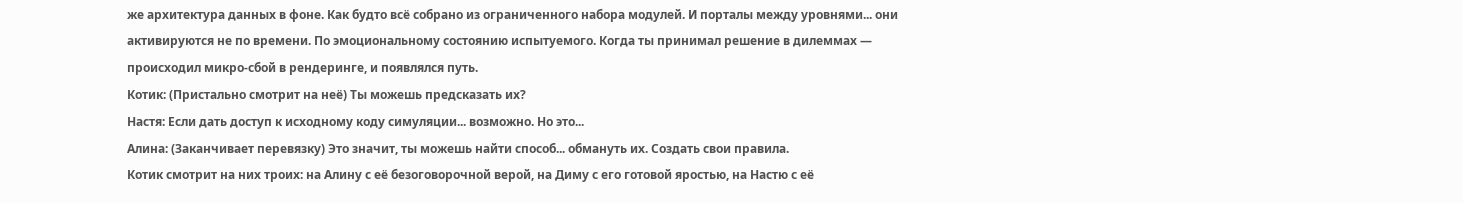же архитектура данных в фоне. Как будто всё собрано из ограниченного набора модулей. И порталы между уровнями... они активируются не по времени. По эмоциональному состоянию испытуемого. Когда ты принимал решение в дилеммах — происходил микро-сбой в рендеринге, и появлялся путь.
Котик: (Пристально смотрит на неё) Ты можешь предсказать их?
Настя: Если дать доступ к исходному коду симуляции... возможно. Но это...
Алина: (Заканчивает перевязку) Это значит, ты можешь найти способ... обмануть их. Создать свои правила.
Котик смотрит на них троих: на Алину с её безоговорочной верой, на Диму с его готовой яростью, на Настю с её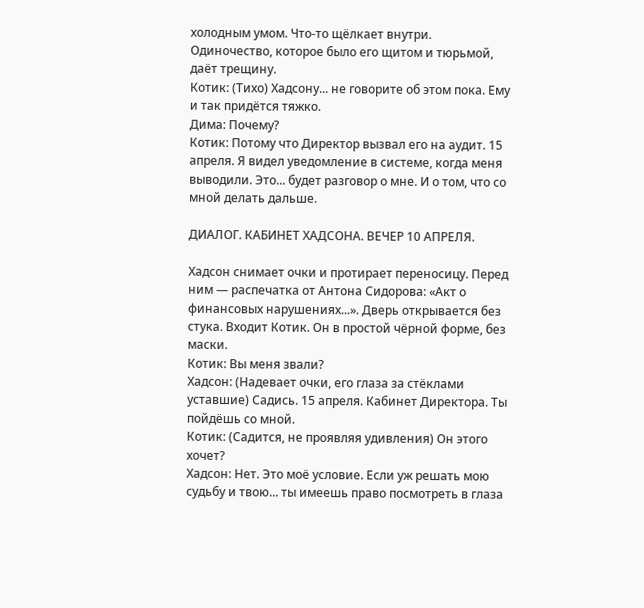холодным умом. Что-то щёлкает внутри. Одиночество, которое было его щитом и тюрьмой, даёт трещину.
Котик: (Тихо) Хадсону... не говорите об этом пока. Ему и так придётся тяжко.
Дима: Почему?
Котик: Потому что Директор вызвал его на аудит. 15 апреля. Я видел уведомление в системе, когда меня выводили. Это... будет разговор о мне. И о том, что со мной делать дальше.

ДИАЛОГ. КАБИНЕТ ХАДСОНА. ВЕЧЕР 10 АПРЕЛЯ.

Хадсон снимает очки и протирает переносицу. Перед ним — распечатка от Антона Сидорова: «Акт о финансовых нарушениях...». Дверь открывается без стука. Входит Котик. Он в простой чёрной форме, без маски.
Котик: Вы меня звали?
Хадсон: (Надевает очки, его глаза за стёклами уставшие) Садись. 15 апреля. Кабинет Директора. Ты пойдёшь со мной.
Котик: (Садится, не проявляя удивления) Он этого хочет?
Хадсон: Нет. Это моё условие. Если уж решать мою судьбу и твою... ты имеешь право посмотреть в глаза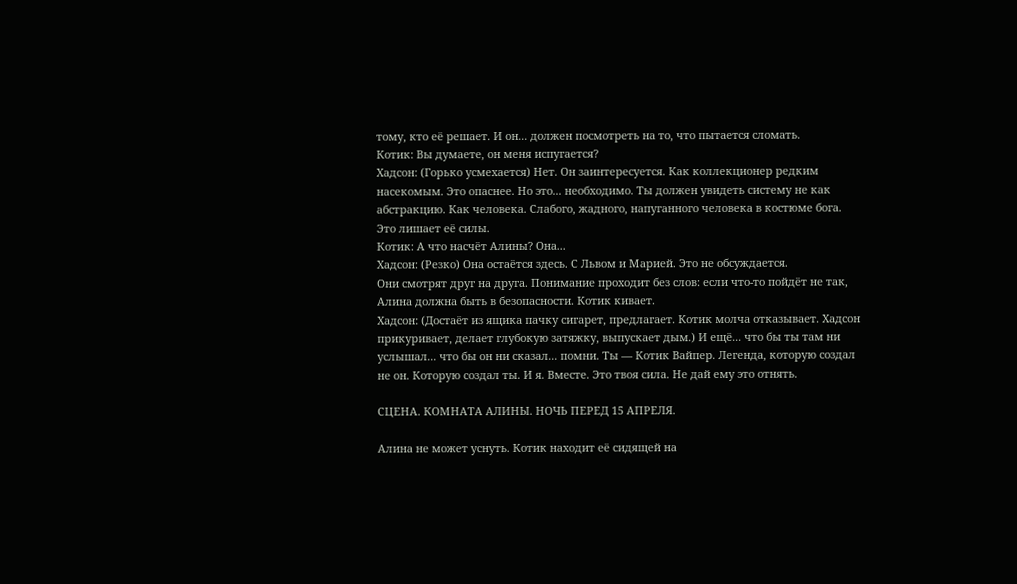тому, кто её решает. И он... должен посмотреть на то, что пытается сломать.
Котик: Вы думаете, он меня испугается?
Хадсон: (Горько усмехается) Нет. Он заинтересуется. Как коллекционер редким насекомым. Это опаснее. Но это... необходимо. Ты должен увидеть систему не как абстракцию. Как человека. Слабого, жадного, напуганного человека в костюме бога. Это лишает её силы.
Котик: А что насчёт Алины? Она...
Хадсон: (Резко) Она остаётся здесь. С Львом и Марией. Это не обсуждается.
Они смотрят друг на друга. Понимание проходит без слов: если что-то пойдёт не так, Алина должна быть в безопасности. Котик кивает.
Хадсон: (Достаёт из ящика пачку сигарет, предлагает. Котик молча отказывает. Хадсон прикуривает, делает глубокую затяжку, выпускает дым.) И ещё... что бы ты там ни услышал... что бы он ни сказал... помни. Ты — Котик Вайпер. Легенда, которую создал не он. Которую создал ты. И я. Вместе. Это твоя сила. Не дай ему это отнять.

СЦЕНА. КОМНАТА АЛИНЫ. НОЧЬ ПЕРЕД 15 АПРЕЛЯ.

Алина не может уснуть. Котик находит её сидящей на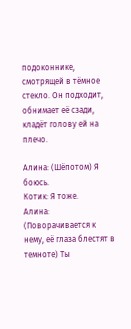подоконнике, смотрящей в тёмное стекло. Он подходит, обнимает её сзади, кладёт голову ей на плечо.

Алина: (Шёпотом) Я боюсь.
Котик: Я тоже.
Алина: (Поворачивается к нему, её глаза блестят в темноте) Ты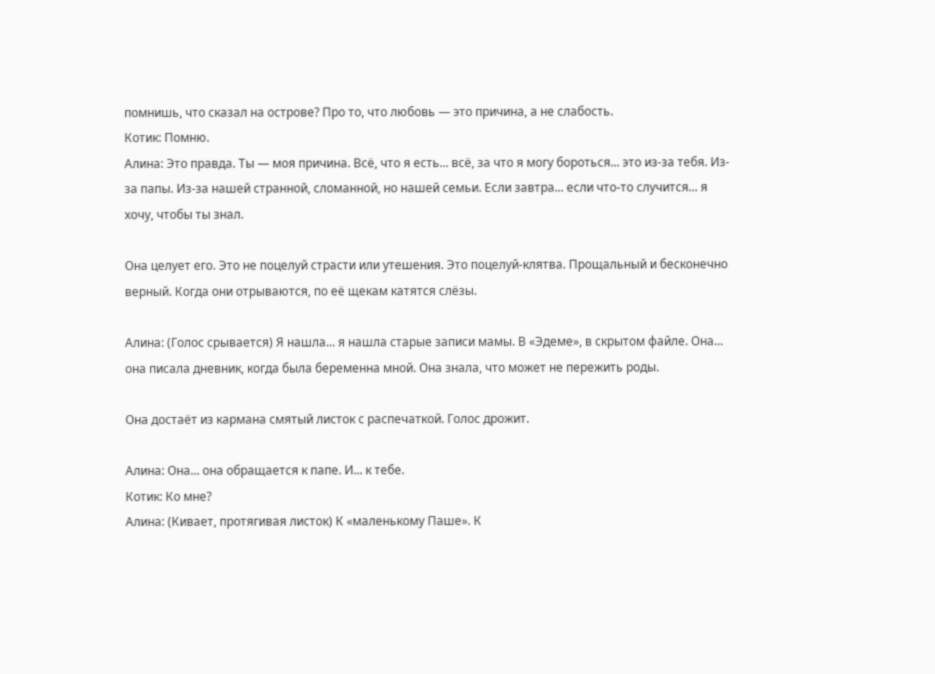помнишь, что сказал на острове? Про то, что любовь — это причина, а не слабость.
Котик: Помню.
Алина: Это правда. Ты — моя причина. Всё, что я есть... всё, за что я могу бороться... это из-за тебя. Из-за папы. Из-за нашей странной, сломанной, но нашей семьи. Если завтра... если что-то случится... я хочу, чтобы ты знал.

Она целует его. Это не поцелуй страсти или утешения. Это поцелуй-клятва. Прощальный и бесконечно верный. Когда они отрываются, по её щекам катятся слёзы.

Алина: (Голос срывается) Я нашла... я нашла старые записи мамы. В «Эдеме», в скрытом файле. Она... она писала дневник, когда была беременна мной. Она знала, что может не пережить роды.

Она достаёт из кармана смятый листок с распечаткой. Голос дрожит.

Алина: Она... она обращается к папе. И... к тебе.
Котик: Ко мне?
Алина: (Кивает, протягивая листок) К «маленькому Паше». К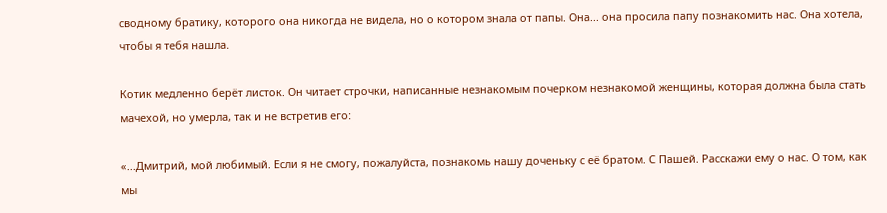сводному братику, которого она никогда не видела, но о котором знала от папы. Она... она просила папу познакомить нас. Она хотела, чтобы я тебя нашла.

Котик медленно берёт листок. Он читает строчки, написанные незнакомым почерком незнакомой женщины, которая должна была стать мачехой, но умерла, так и не встретив его:

«...Дмитрий, мой любимый. Если я не смогу, пожалуйста, познакомь нашу доченьку с её братом. С Пашей. Расскажи ему о нас. О том, как мы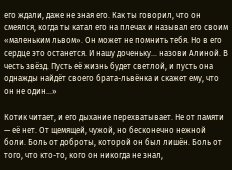его ждали, даже не зная его. Как ты говорил, что он смеялся, когда ты катал его на плечах и называл его своим «маленьким львом». Он может не помнить тебя. Но в его сердце это останется. И нашу доченьку... назови Алиной. В честь звёзд. Пусть её жизнь будет светлой, и пусть она однажды найдёт своего брата-львёнка и скажет ему, что он не один...»

Котик читает, и его дыхание перехватывает. Не от памяти — её нет. От щемящей, чужой, но бесконечно нежной боли. Боль от доброты, которой он был лишён. Боль от того, что кто-то, кого он никогда не знал,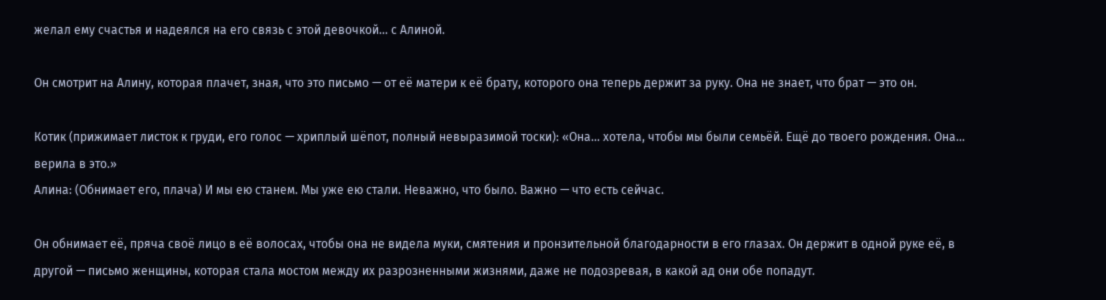желал ему счастья и надеялся на его связь с этой девочкой... с Алиной.

Он смотрит на Алину, которая плачет, зная, что это письмо — от её матери к её брату, которого она теперь держит за руку. Она не знает, что брат — это он.

Котик (прижимает листок к груди, его голос — хриплый шёпот, полный невыразимой тоски): «Она... хотела, чтобы мы были семьёй. Ещё до твоего рождения. Она... верила в это.»
Алина: (Обнимает его, плача) И мы ею станем. Мы уже ею стали. Неважно, что было. Важно — что есть сейчас.

Он обнимает её, пряча своё лицо в её волосах, чтобы она не видела муки, смятения и пронзительной благодарности в его глазах. Он держит в одной руке её, в другой — письмо женщины, которая стала мостом между их разрозненными жизнями, даже не подозревая, в какой ад они обе попадут.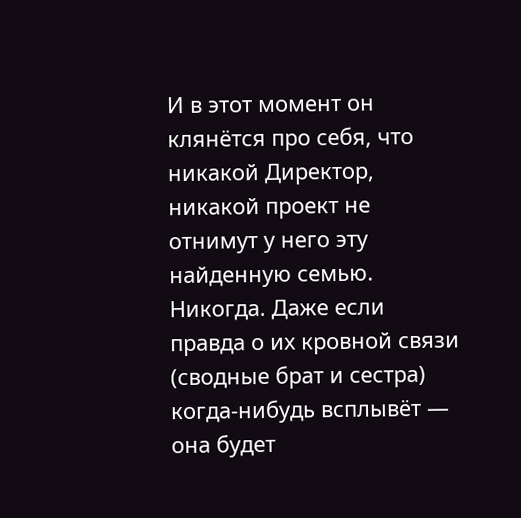И в этот момент он клянётся про себя, что никакой Директор, никакой проект не отнимут у него эту найденную семью. Никогда. Даже если правда о их кровной связи (сводные брат и сестра) когда-нибудь всплывёт — она будет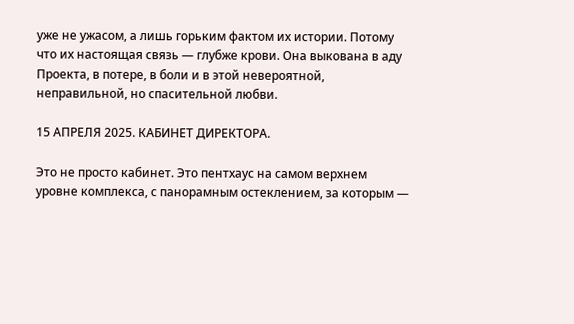уже не ужасом, а лишь горьким фактом их истории. Потому что их настоящая связь — глубже крови. Она выкована в аду Проекта, в потере, в боли и в этой невероятной, неправильной, но спасительной любви.

15 АПРЕЛЯ 2025. КАБИНЕТ ДИРЕКТОРА.

Это не просто кабинет. Это пентхаус на самом верхнем уровне комплекса, с панорамным остеклением, за которым —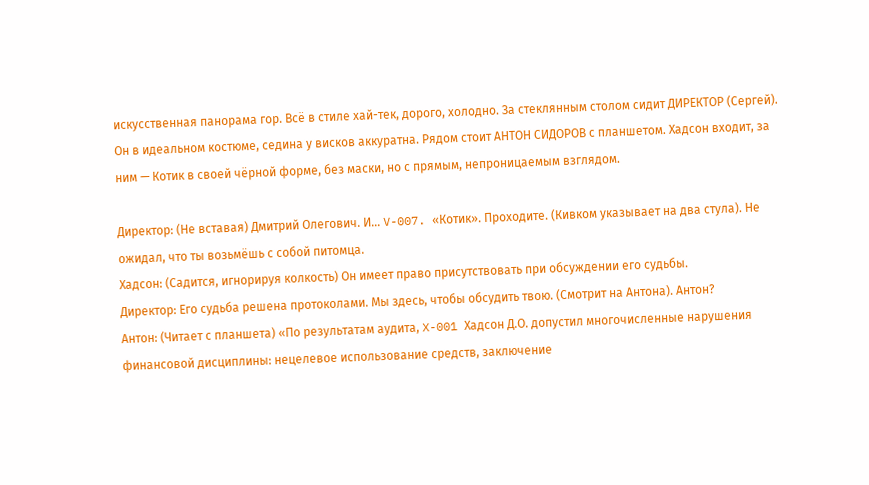искусственная панорама гор. Всё в стиле хай-тек, дорого, холодно. За стеклянным столом сидит ДИРЕКТОР (Сергей). Он в идеальном костюме, седина у висков аккуратна. Рядом стоит АНТОН СИДОРОВ с планшетом. Хадсон входит, за ним — Котик в своей чёрной форме, без маски, но с прямым, непроницаемым взглядом.

Директор: (Не вставая) Дмитрий Олегович. И... V-007. «Котик». Проходите. (Кивком указывает на два стула). Не ожидал, что ты возьмёшь с собой питомца.
Хадсон: (Садится, игнорируя колкость) Он имеет право присутствовать при обсуждении его судьбы.
Директор: Его судьба решена протоколами. Мы здесь, чтобы обсудить твою. (Смотрит на Антона). Антон?
Антон: (Читает с планшета) «По результатам аудита, X-001 Хадсон Д.О. допустил многочисленные нарушения финансовой дисциплины: нецелевое использование средств, заключение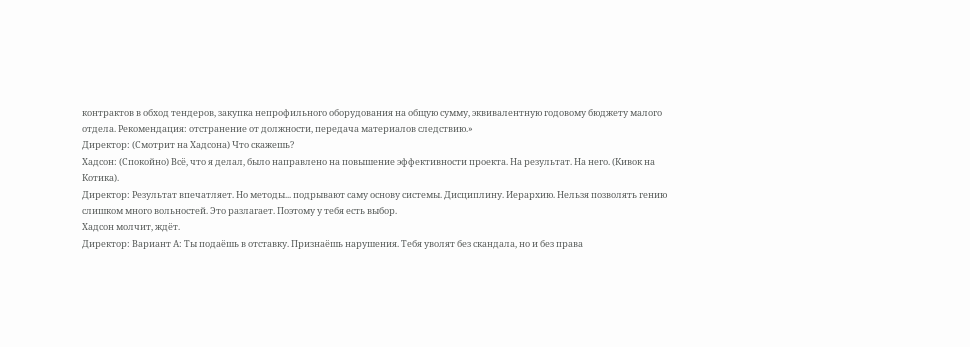контрактов в обход тендеров, закупка непрофильного оборудования на общую сумму, эквивалентную годовому бюджету малого отдела. Рекомендация: отстранение от должности, передача материалов следствию.»
Директор: (Смотрит на Хадсона) Что скажешь?
Хадсон: (Спокойно) Всё, что я делал, было направлено на повышение эффективности проекта. На результат. На него. (Кивок на Котика).
Директор: Результат впечатляет. Но методы... подрывают саму основу системы. Дисциплину. Иерархию. Нельзя позволять гению слишком много вольностей. Это разлагает. Поэтому у тебя есть выбор.
Хадсон молчит, ждёт.
Директор: Вариант А: Ты подаёшь в отставку. Признаёшь нарушения. Тебя уволят без скандала, но и без права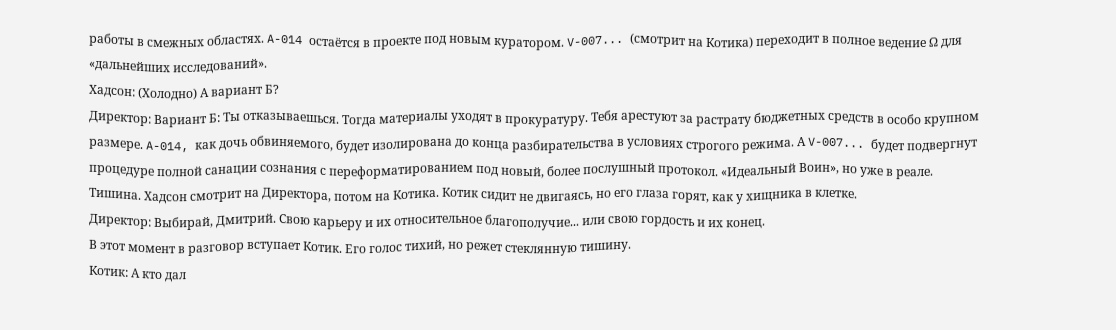работы в смежных областях. A-014 остаётся в проекте под новым куратором. V-007... (смотрит на Котика) переходит в полное ведение Ω для «дальнейших исследований».
Хадсон: (Холодно) А вариант Б?
Директор: Вариант Б: Ты отказываешься. Тогда материалы уходят в прокуратуру. Тебя арестуют за растрату бюджетных средств в особо крупном размере. A-014, как дочь обвиняемого, будет изолирована до конца разбирательства в условиях строгого режима. А V-007... будет подвергнут процедуре полной санации сознания с переформатированием под новый, более послушный протокол. «Идеальный Воин», но уже в реале.
Тишина. Хадсон смотрит на Директора, потом на Котика. Котик сидит не двигаясь, но его глаза горят, как у хищника в клетке.
Директор: Выбирай, Дмитрий. Свою карьеру и их относительное благополучие... или свою гордость и их конец.
В этот момент в разговор вступает Котик. Его голос тихий, но режет стеклянную тишину.
Котик: А кто дал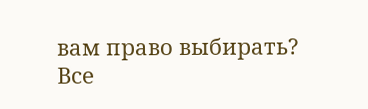вам право выбирать?
Все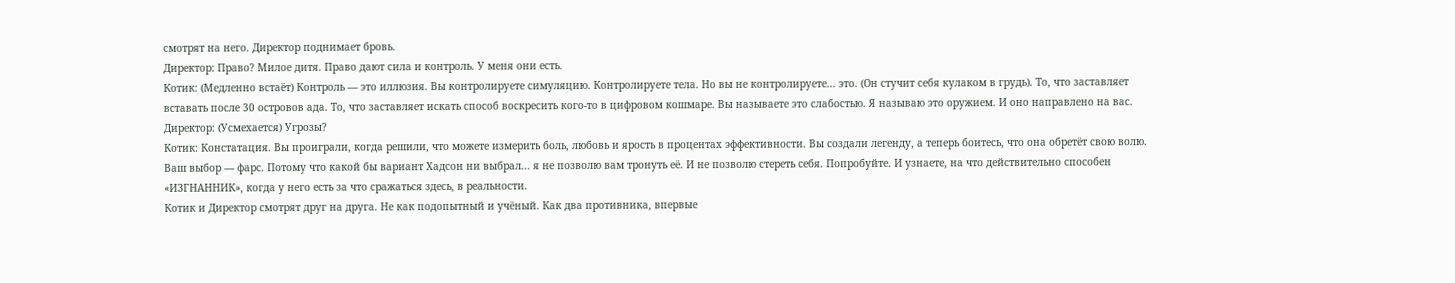смотрят на него. Директор поднимает бровь.
Директор: Право? Милое дитя. Право дают сила и контроль. У меня они есть.
Котик: (Медленно встаёт) Контроль — это иллюзия. Вы контролируете симуляцию. Контролируете тела. Но вы не контролируете... это. (Он стучит себя кулаком в грудь). То, что заставляет вставать после 30 островов ада. То, что заставляет искать способ воскресить кого-то в цифровом кошмаре. Вы называете это слабостью. Я называю это оружием. И оно направлено на вас.
Директор: (Усмехается) Угрозы?
Котик: Констатация. Вы проиграли, когда решили, что можете измерить боль, любовь и ярость в процентах эффективности. Вы создали легенду, а теперь боитесь, что она обретёт свою волю. Ваш выбор — фарс. Потому что какой бы вариант Хадсон ни выбрал... я не позволю вам тронуть её. И не позволю стереть себя. Попробуйте. И узнаете, на что действительно способен «ИЗГНАННИК», когда у него есть за что сражаться здесь, в реальности.
Котик и Директор смотрят друг на друга. Не как подопытный и учёный. Как два противника, впервые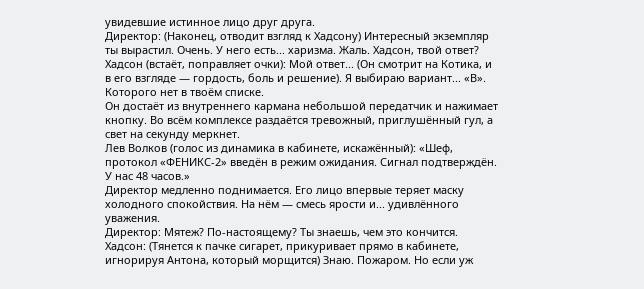увидевшие истинное лицо друг друга.
Директор: (Наконец, отводит взгляд к Хадсону) Интересный экземпляр ты вырастил. Очень. У него есть... харизма. Жаль. Хадсон, твой ответ?
Хадсон (встаёт, поправляет очки): Мой ответ... (Он смотрит на Котика, и в его взгляде — гордость, боль и решение). Я выбираю вариант... «В». Которого нет в твоём списке.
Он достаёт из внутреннего кармана небольшой передатчик и нажимает кнопку. Во всём комплексе раздаётся тревожный, приглушённый гул, а свет на секунду меркнет.
Лев Волков (голос из динамика в кабинете, искажённый): «Шеф, протокол «ФЕНИКС-2» введён в режим ожидания. Сигнал подтверждён. У нас 48 часов.»
Директор медленно поднимается. Его лицо впервые теряет маску холодного спокойствия. На нём — смесь ярости и... удивлённого уважения.
Директор: Мятеж? По-настоящему? Ты знаешь, чем это кончится.
Хадсон: (Тянется к пачке сигарет, прикуривает прямо в кабинете, игнорируя Антона, который морщится) Знаю. Пожаром. Но если уж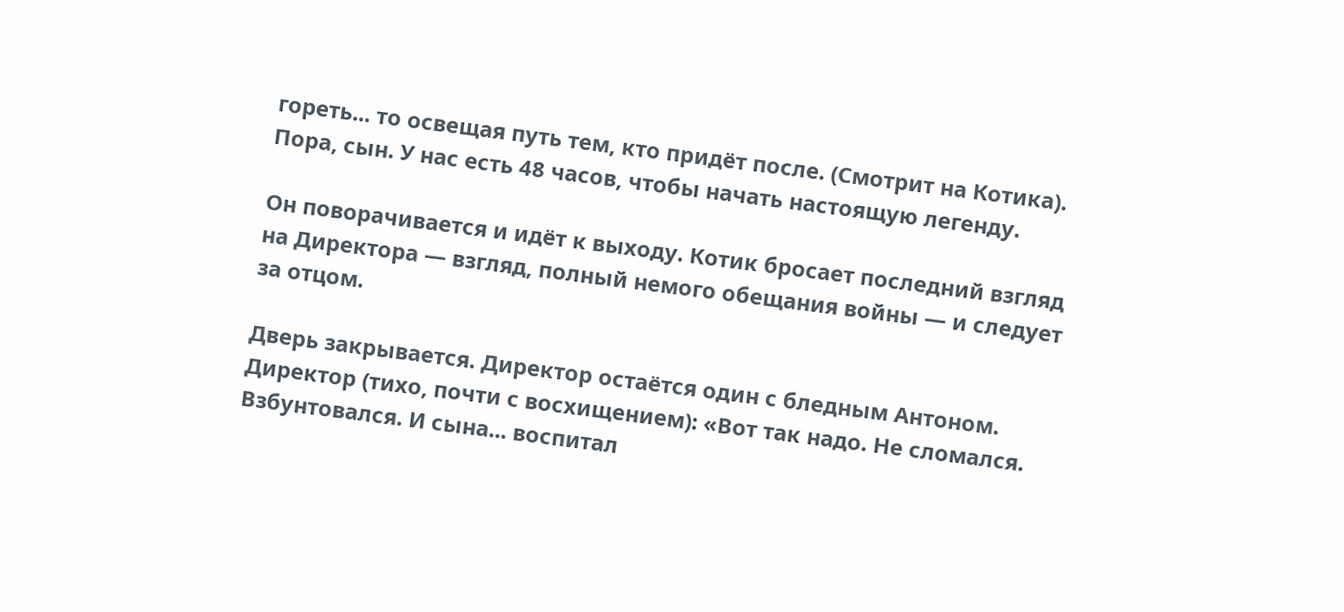гореть... то освещая путь тем, кто придёт после. (Смотрит на Котика). Пора, сын. У нас есть 48 часов, чтобы начать настоящую легенду.

Он поворачивается и идёт к выходу. Котик бросает последний взгляд на Директора — взгляд, полный немого обещания войны — и следует за отцом.

Дверь закрывается. Директор остаётся один с бледным Антоном.
Директор (тихо, почти с восхищением): «Вот так надо. Не сломался. Взбунтовался. И сына... воспитал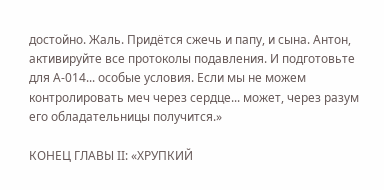достойно. Жаль. Придётся сжечь и папу, и сына. Антон, активируйте все протоколы подавления. И подготовьте для A-014... особые условия. Если мы не можем контролировать меч через сердце... может, через разум его обладательницы получится.»

КОНЕЦ ГЛАВЫ II: «ХРУПКИЙ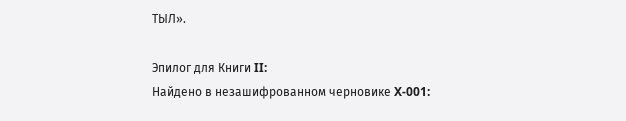ТЫЛ».

Эпилог для Книги II:
Найдено в незашифрованном черновике X-001: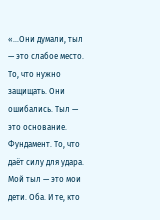«...Они думали, тыл — это слабое место. То, что нужно защищать. Они ошибались. Тыл — это основание. Фундамент. То, что даёт силу для удара. Мой тыл — это мои дети. Оба. И те, кто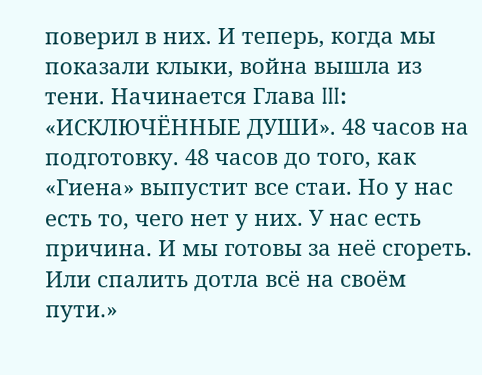поверил в них. И теперь, когда мы показали клыки, война вышла из тени. Начинается Глава III: «ИСКЛЮЧЁННЫЕ ДУШИ». 48 часов на подготовку. 48 часов до того, как «Гиена» выпустит все стаи. Но у нас есть то, чего нет у них. У нас есть причина. И мы готовы за неё сгореть. Или спалить дотла всё на своём пути.»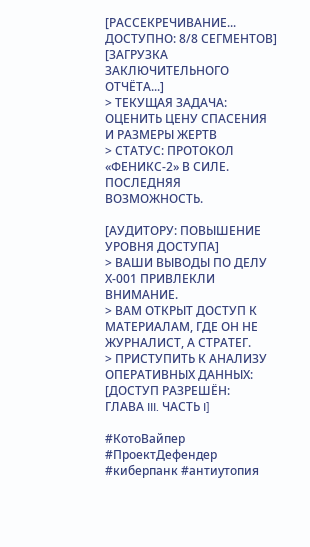[РАССЕКРЕЧИВАНИЕ... ДОСТУПНО: 8/8 СЕГМЕНТОВ]
[ЗАГРУЗКА ЗАКЛЮЧИТЕЛЬНОГО ОТЧЁТА...]
> ТЕКУЩАЯ ЗАДАЧА: ОЦЕНИТЬ ЦЕНУ СПАСЕНИЯ И РАЗМЕРЫ ЖЕРТВ
> СТАТУС: ПРОТОКОЛ «ФЕНИКС-2» В СИЛЕ. ПОСЛЕДНЯЯ ВОЗМОЖНОСТЬ.

[АУДИТОРУ: ПОВЫШЕНИЕ УРОВНЯ ДОСТУПА]
> ВАШИ ВЫВОДЫ ПО ДЕЛУ Х-001 ПРИВЛЕКЛИ ВНИМАНИЕ.
> ВАМ ОТКРЫТ ДОСТУП К МАТЕРИАЛАМ, ГДЕ ОН НЕ ЖУРНАЛИСТ, А СТРАТЕГ.
> ПРИСТУПИТЬ К АНАЛИЗУ ОПЕРАТИВНЫХ ДАННЫХ:
[ДОСТУП РАЗРЕШЁН:
ГЛАВА III. ЧАСТЬ I]

#КотоВайпер #ПроектДефендер #киберпанк #антиутопия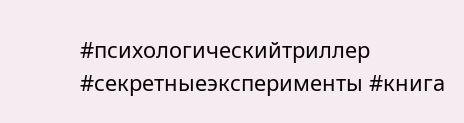#психологическийтриллер #секретныеэксперименты #книга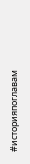#историяпоглавам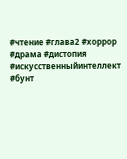#чтение #глава2 #хоррор #драма #дистопия #искусственныйинтеллект #бунт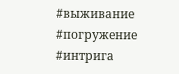#выживание #погружение #интрига